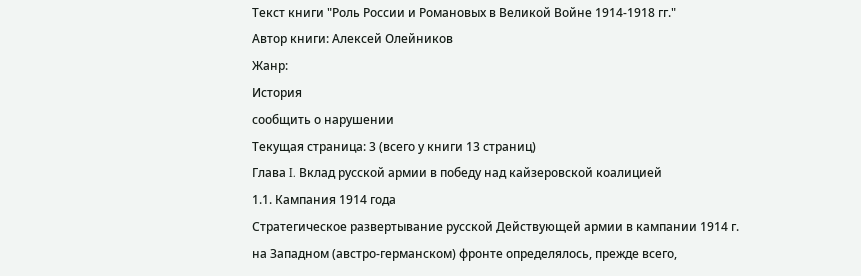Текст книги "Роль России и Романовых в Великой Войне 1914-1918 гг."
Автор книги: Алексей Олейников
Жанр:
История
сообщить о нарушении
Текущая страница: 3 (всего у книги 13 страниц)
Глава I. Вклад русской армии в победу над кайзеровской коалицией
1.1. Кампания 1914 года
Стратегическое развертывание русской Действующей армии в кампании 1914 г. на Западном (австро-германском) фронте определялось, прежде всего,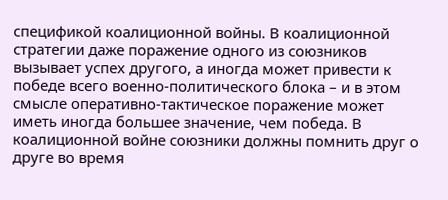спецификой коалиционной войны. В коалиционной стратегии даже поражение одного из союзников вызывает успех другого, а иногда может привести к победе всего военно-политического блока – и в этом смысле оперативно-тактическое поражение может иметь иногда большее значение, чем победа. В коалиционной войне союзники должны помнить друг о друге во время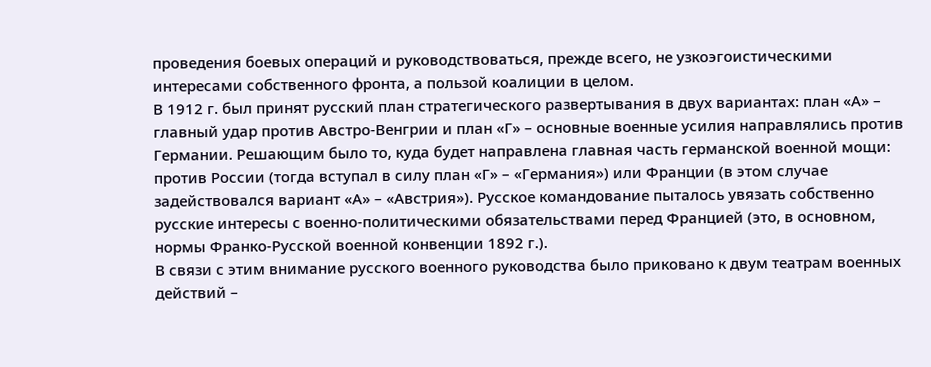проведения боевых операций и руководствоваться, прежде всего, не узкоэгоистическими интересами собственного фронта, а пользой коалиции в целом.
В 1912 г. был принят русский план стратегического развертывания в двух вариантах: план «А» – главный удар против Австро-Венгрии и план «Г» – основные военные усилия направлялись против Германии. Решающим было то, куда будет направлена главная часть германской военной мощи: против России (тогда вступал в силу план «Г» – «Германия») или Франции (в этом случае задействовался вариант «А» – «Австрия»). Русское командование пыталось увязать собственно русские интересы с военно-политическими обязательствами перед Францией (это, в основном, нормы Франко-Русской военной конвенции 1892 г.).
В связи с этим внимание русского военного руководства было приковано к двум театрам военных действий –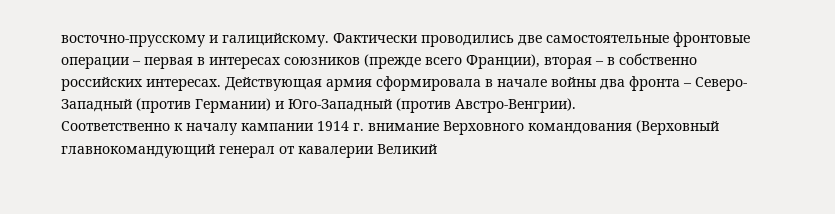восточно-прусскому и галицийскому. Фактически проводились две самостоятельные фронтовые операции – первая в интересах союзников (прежде всего Франции), вторая – в собственно российских интересах. Действующая армия сформировала в начале войны два фронта – Северо-Западный (против Германии) и Юго-Западный (против Австро-Венгрии).
Соответственно к началу кампании 1914 г. внимание Верховного командования (Верховный главнокомандующий генерал от кавалерии Великий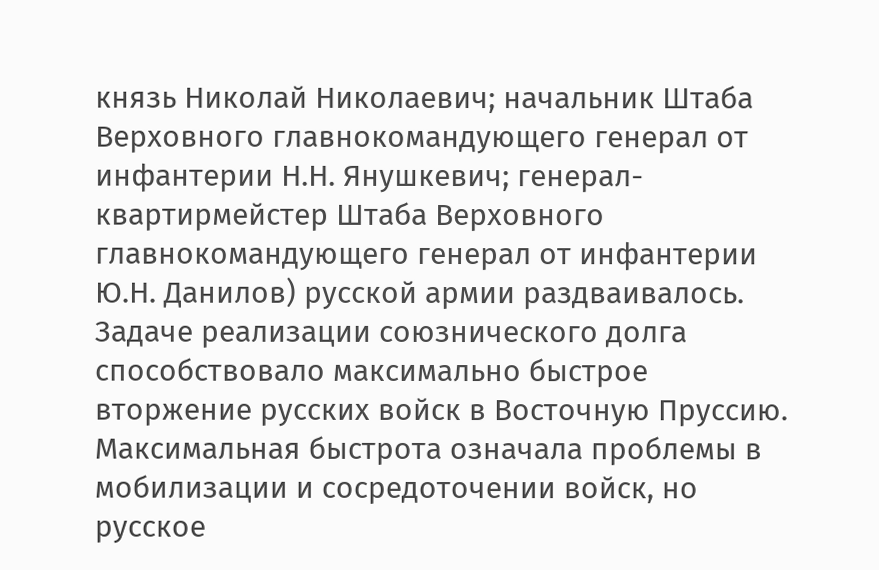князь Николай Николаевич; начальник Штаба Верховного главнокомандующего генерал от инфантерии Н.Н. Янушкевич; генерал-квартирмейстер Штаба Верховного главнокомандующего генерал от инфантерии Ю.Н. Данилов) русской армии раздваивалось.
Задаче реализации союзнического долга способствовало максимально быстрое вторжение русских войск в Восточную Пруссию. Максимальная быстрота означала проблемы в мобилизации и сосредоточении войск, но русское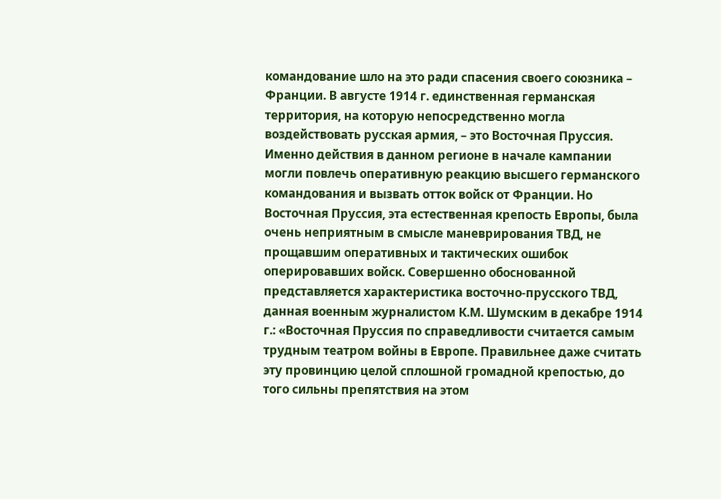командование шло на это ради спасения своего союзника – Франции. В августе 1914 г. единственная германская территория, на которую непосредственно могла воздействовать русская армия, – это Восточная Пруссия. Именно действия в данном регионе в начале кампании могли повлечь оперативную реакцию высшего германского командования и вызвать отток войск от Франции. Но Восточная Пруссия, эта естественная крепость Европы, была очень неприятным в смысле маневрирования ТВД, не прощавшим оперативных и тактических ошибок оперировавших войск. Совершенно обоснованной представляется характеристика восточно-прусского ТВД, данная военным журналистом К.М. Шумским в декабре 1914 г.: «Восточная Пруссия по справедливости считается самым трудным театром войны в Европе. Правильнее даже считать эту провинцию целой сплошной громадной крепостью, до того сильны препятствия на этом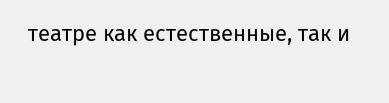театре как естественные, так и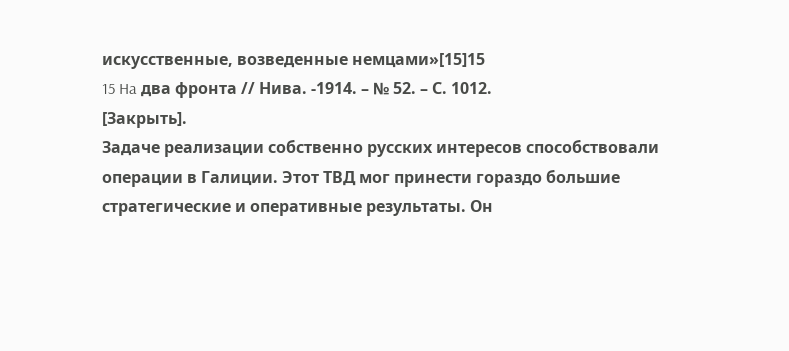искусственные, возведенные немцами»[15]15
15 Ha два фронта // Нива. -1914. – № 52. – С. 1012.
[Закрыть].
Задаче реализации собственно русских интересов способствовали операции в Галиции. Этот ТВД мог принести гораздо большие стратегические и оперативные результаты. Он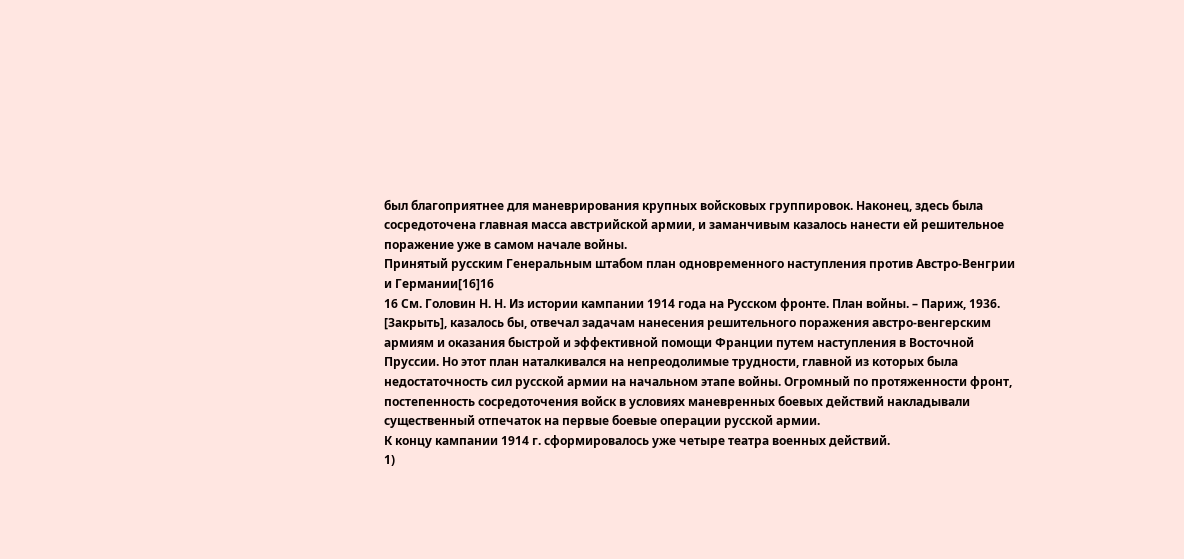был благоприятнее для маневрирования крупных войсковых группировок. Наконец, здесь была сосредоточена главная масса австрийской армии, и заманчивым казалось нанести ей решительное поражение уже в самом начале войны.
Принятый русским Генеральным штабом план одновременного наступления против Австро-Венгрии и Германии[16]16
16 См. Головин Н. Н. Из истории кампании 1914 года на Русском фронте. План войны. – Париж, 1936.
[Закрыть], казалось бы, отвечал задачам нанесения решительного поражения австро-венгерским армиям и оказания быстрой и эффективной помощи Франции путем наступления в Восточной Пруссии. Но этот план наталкивался на непреодолимые трудности, главной из которых была недостаточность сил русской армии на начальном этапе войны. Огромный по протяженности фронт, постепенность сосредоточения войск в условиях маневренных боевых действий накладывали существенный отпечаток на первые боевые операции русской армии.
К концу кампании 1914 г. сформировалось уже четыре театра военных действий.
1)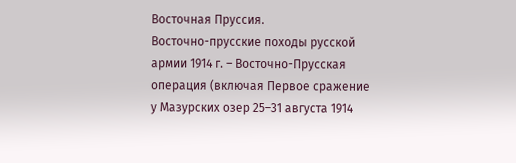Восточная Пруссия.
Восточно-прусские походы русской армии 1914 г. – Восточно-Прусская операция (включая Первое сражение у Мазурских озер 25–31 августа 1914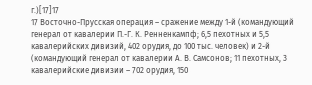г.)[17]17
17 Восточно-Прусская операция – сражение между 1-й (командующий генерал от кавалерии П.-Г. К. Ренненкампф; 6,5 пехотных и 5,5 кавалерийских дивизий, 402 орудия, до 100 тыс. человек) и 2-й (командующий генерал от кавалерии А. В. Самсонов; 11 пехотных, 3 кавалерийские дивизии – 702 орудия, 150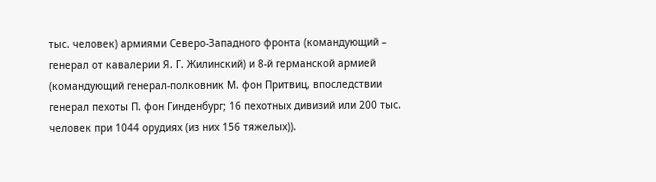тыс. человек) армиями Северо-Западного фронта (командующий – генерал от кавалерии Я. Г. Жилинский) и 8-й германской армией (командующий генерал-полковник М. фон Притвиц, впоследствии генерал пехоты П. фон Гинденбург; 16 пехотных дивизий или 200 тыс. человек при 1044 орудиях (из них 156 тяжелых)).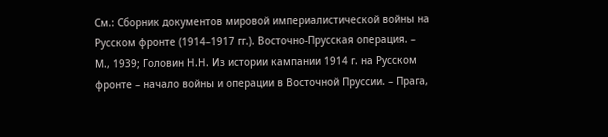См.: Сборник документов мировой империалистической войны на Русском фронте (1914–1917 гг.). Восточно-Прусская операция. – М., 1939; Головин Н.Н. Из истории кампании 1914 г. на Русском фронте – начало войны и операции в Восточной Пруссии. – Прага,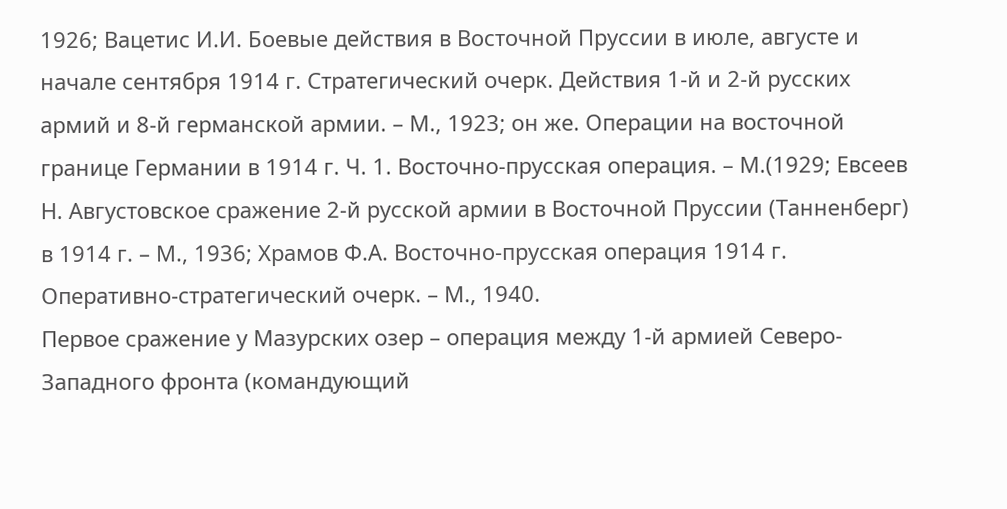1926; Вацетис И.И. Боевые действия в Восточной Пруссии в июле, августе и начале сентября 1914 г. Стратегический очерк. Действия 1-й и 2-й русских армий и 8-й германской армии. – М., 1923; он же. Операции на восточной границе Германии в 1914 г. Ч. 1. Восточно-прусская операция. – М.(1929; Евсеев Н. Августовское сражение 2-й русской армии в Восточной Пруссии (Танненберг) в 1914 г. – М., 1936; Храмов Ф.А. Восточно-прусская операция 1914 г. Оперативно-стратегический очерк. – М., 1940.
Первое сражение у Мазурских озер – операция между 1-й армией Северо-Западного фронта (командующий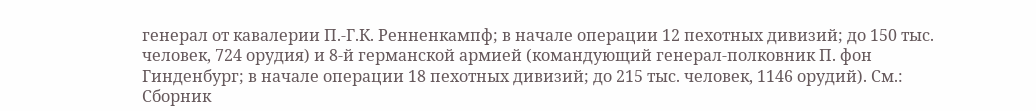генерал от кавалерии П.-Г.К. Ренненкампф; в начале операции 12 пехотных дивизий; до 150 тыс. человек, 724 орудия) и 8-й германской армией (командующий генерал-полковник П. фон Гинденбург; в начале операции 18 пехотных дивизий; до 215 тыс. человек, 1146 орудий). См.: Сборник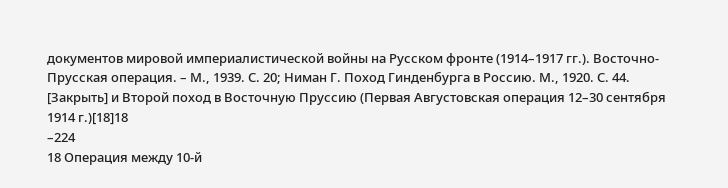документов мировой империалистической войны на Русском фронте (1914–1917 гг.). Восточно-Прусская операция. – М., 1939. С. 20; Ниман Г. Поход Гинденбурга в Россию. М., 1920. С. 44.
[Закрыть] и Второй поход в Восточную Пруссию (Первая Августовская операция 12–30 сентября 1914 г.)[18]18
–224
18 Операция между 10-й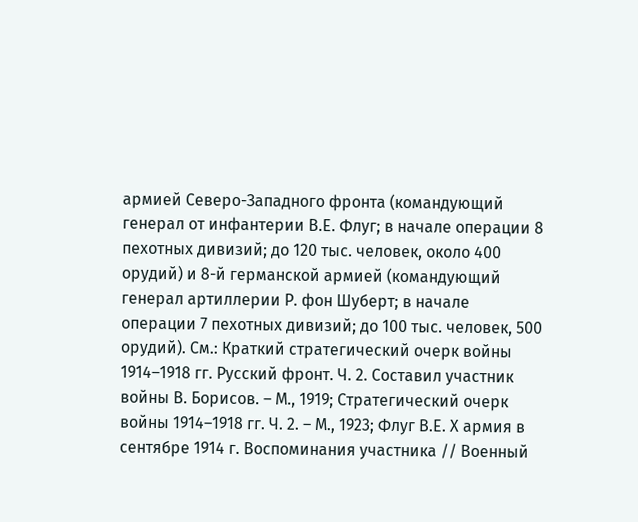армией Северо-Западного фронта (командующий генерал от инфантерии В.Е. Флуг; в начале операции 8 пехотных дивизий; до 120 тыс. человек, около 400 орудий) и 8-й германской армией (командующий генерал артиллерии Р. фон Шуберт; в начале операции 7 пехотных дивизий; до 100 тыс. человек, 500 орудий). См.: Краткий стратегический очерк войны 1914–1918 гг. Русский фронт. Ч. 2. Составил участник войны В. Борисов. – М., 1919; Стратегический очерк войны 1914–1918 гг. Ч. 2. – М., 1923; Флуг В.Е. X армия в сентябре 1914 г. Воспоминания участника // Военный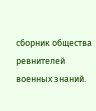сборник общества ревнителей военных знаний.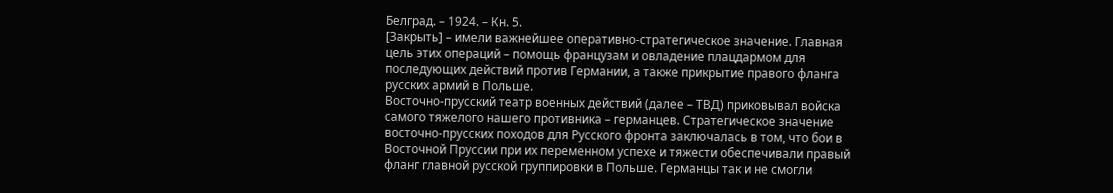Белград. – 1924. – Кн. 5.
[Закрыть] – имели важнейшее оперативно-стратегическое значение. Главная цель этих операций – помощь французам и овладение плацдармом для последующих действий против Германии, а также прикрытие правого фланга русских армий в Польше.
Восточно-прусский театр военных действий (далее – ТВД) приковывал войска самого тяжелого нашего противника – германцев. Стратегическое значение восточно-прусских походов для Русского фронта заключалась в том, что бои в Восточной Пруссии при их переменном успехе и тяжести обеспечивали правый фланг главной русской группировки в Польше. Германцы так и не смогли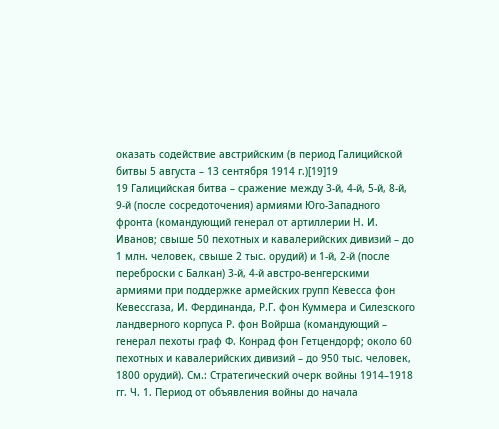оказать содействие австрийским (в период Галицийской битвы 5 августа – 13 сентября 1914 г.)[19]19
19 Галицийская битва – сражение между 3-й, 4-й, 5-й, 8-й, 9-й (после сосредоточения) армиями Юго-Западного фронта (командующий генерал от артиллерии Н. И. Иванов; свыше 50 пехотных и кавалерийских дивизий – до 1 млн. человек, свыше 2 тыс. орудий) и 1-й, 2-й (после переброски с Балкан) 3-й, 4-й австро-венгерскими армиями при поддержке армейских групп Кевесса фон Кевессгаза, И. Фердинанда, Р.Г. фон Куммера и Силезского ландверного корпуса Р. фон Войрша (командующий – генерал пехоты граф Ф. Конрад фон Гетцендорф; около 60 пехотных и кавалерийских дивизий – до 950 тыс. человек, 1800 орудий). См.: Стратегический очерк войны 1914–1918 гг. Ч. 1. Период от объявления войны до начала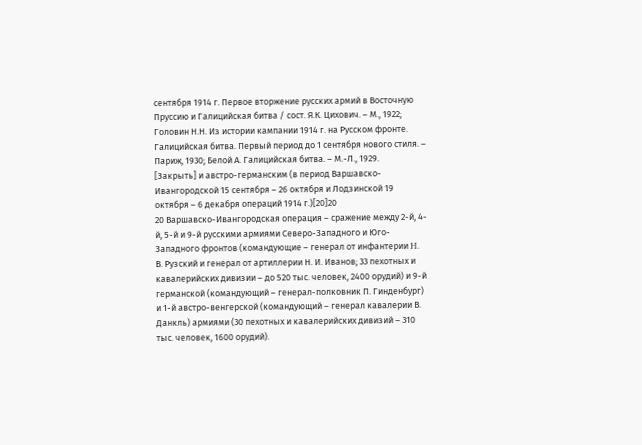сентября 1914 г. Первое вторжение русских армий в Восточную Пруссию и Галицийская битва / сост. Я.К. Цихович. – М., 1922; Головин Н.Н. Из истории кампании 1914 г. на Русском фронте. Галицийская битва. Первый период до 1 сентября нового стиля. – Париж, 1930; Белой А. Галицийская битва. – М.-Л., 1929.
[Закрыть] и австро-германским (в период Варшавско-Ивангородской 15 сентября – 26 октября и Лодзинской 19 октября – 6 декабря операций 1914 г.)[20]20
20 Варшавско-Ивангородская операция – сражение между 2-й, 4-й, 5-й и 9-й русскими армиями Северо-Западного и Юго-Западного фронтов (командующие – генерал от инфантерии H. В. Рузский и генерал от артиллерии Н. И. Иванов; 33 пехотных и кавалерийских дивизии – до 520 тыс. человек, 2400 орудий) и 9-й германской (командующий – генерал-полковник П. Гинденбург) и 1-й австро-венгерской (командующий – генерал кавалерии В. Данкль) армиями (30 пехотных и кавалерийских дивизий – 310 тыс. человек, 1600 орудий).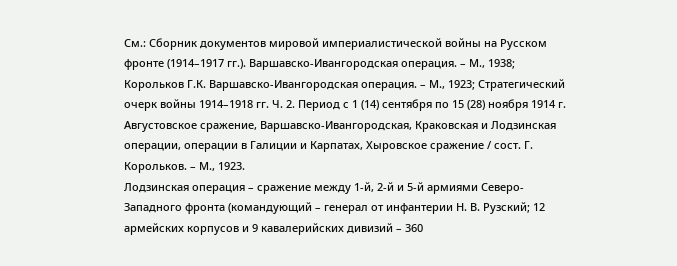См.: Сборник документов мировой империалистической войны на Русском фронте (1914–1917 гг.). Варшавско-Ивангородская операция. – М., 1938; Корольков Г.К. Варшавско-Ивангородская операция. – М., 1923; Стратегический очерк войны 1914–1918 гг. Ч. 2. Период с 1 (14) сентября по 15 (28) ноября 1914 г. Августовское сражение, Варшавско-Ивангородская, Краковская и Лодзинская операции, операции в Галиции и Карпатах, Хыровское сражение / сост. Г. Корольков. – М., 1923.
Лодзинская операция – сражение между 1-й, 2-й и 5-й армиями Северо-Западного фронта (командующий – генерал от инфантерии Н. В. Рузский; 12 армейских корпусов и 9 кавалерийских дивизий – 360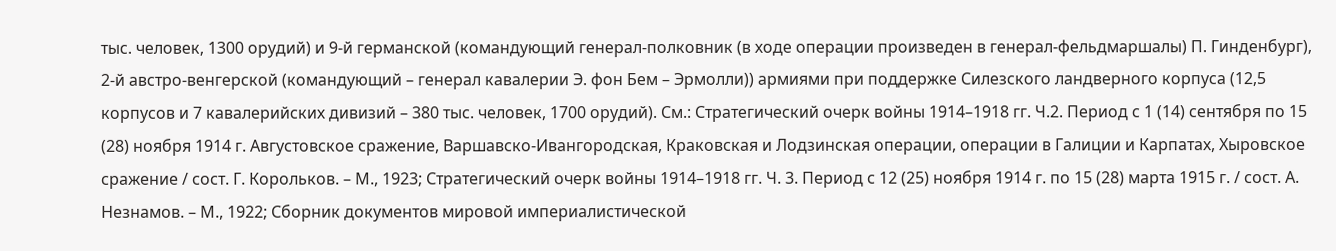тыс. человек, 1300 орудий) и 9-й германской (командующий генерал-полковник (в ходе операции произведен в генерал-фельдмаршалы) П. Гинденбург), 2-й австро-венгерской (командующий – генерал кавалерии Э. фон Бем – Эрмолли)) армиями при поддержке Силезского ландверного корпуса (12,5 корпусов и 7 кавалерийских дивизий – 380 тыс. человек, 1700 орудий). См.: Стратегический очерк войны 1914–1918 гг. Ч.2. Период с 1 (14) сентября по 15 (28) ноября 1914 г. Августовское сражение, Варшавско-Ивангородская, Краковская и Лодзинская операции, операции в Галиции и Карпатах, Хыровское сражение / сост. Г. Корольков. – М., 1923; Стратегический очерк войны 1914–1918 гг. Ч. 3. Период с 12 (25) ноября 1914 г. по 15 (28) марта 1915 г. / сост. А. Незнамов. – М., 1922; Сборник документов мировой империалистической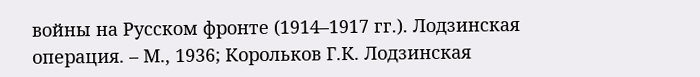войны на Русском фронте (1914–1917 гг.). Лодзинская операция. – М., 1936; Корольков Г.К. Лодзинская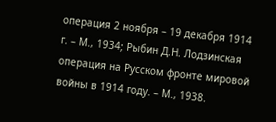операция 2 ноября – 19 декабря 1914 г. – М., 1934; Рыбин Д.Н. Лодзинская операция на Русском фронте мировой войны в 1914 году. – М., 1938.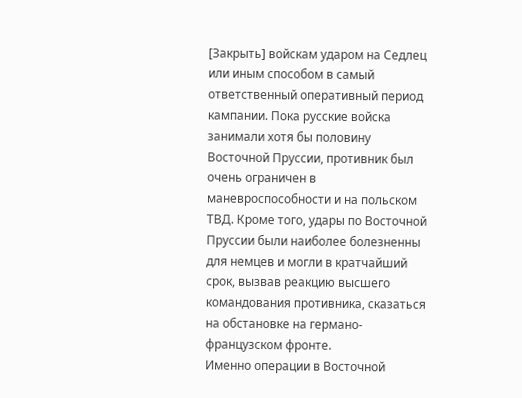[Закрыть] войскам ударом на Седлец или иным способом в самый ответственный оперативный период кампании. Пока русские войска занимали хотя бы половину Восточной Пруссии, противник был очень ограничен в маневроспособности и на польском ТВД. Кроме того, удары по Восточной Пруссии были наиболее болезненны для немцев и могли в кратчайший срок, вызвав реакцию высшего командования противника, сказаться на обстановке на германо-французском фронте.
Именно операции в Восточной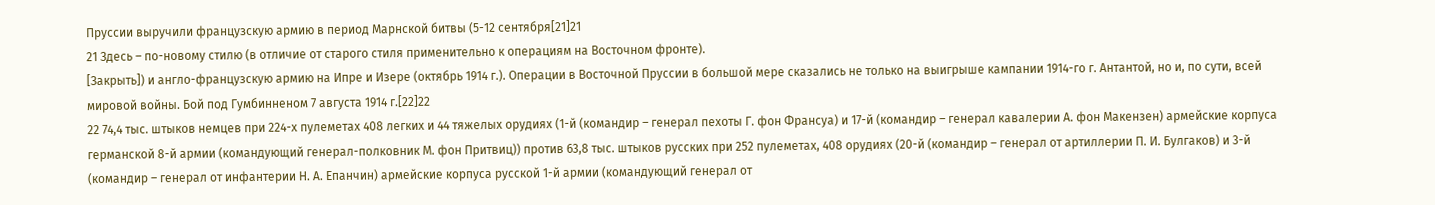Пруссии выручили французскую армию в период Марнской битвы (5-12 сентября[21]21
21 Здесь – по-новому стилю (в отличие от старого стиля применительно к операциям на Восточном фронте).
[Закрыть]) и англо-французскую армию на Ипре и Изере (октябрь 1914 г.). Операции в Восточной Пруссии в большой мере сказались не только на выигрыше кампании 1914-го г. Антантой, но и, по сути, всей мировой войны. Бой под Гумбинненом 7 августа 1914 г.[22]22
22 74,4 тыс. штыков немцев при 224-х пулеметах 408 легких и 44 тяжелых орудиях (1-й (командир – генерал пехоты Г. фон Франсуа) и 17-й (командир – генерал кавалерии А. фон Макензен) армейские корпуса германской 8-й армии (командующий генерал-полковник М. фон Притвиц)) против 63,8 тыс. штыков русских при 252 пулеметах, 408 орудиях (20-й (командир – генерал от артиллерии П. И. Булгаков) и 3-й (командир – генерал от инфантерии Н. А. Епанчин) армейские корпуса русской 1-й армии (командующий генерал от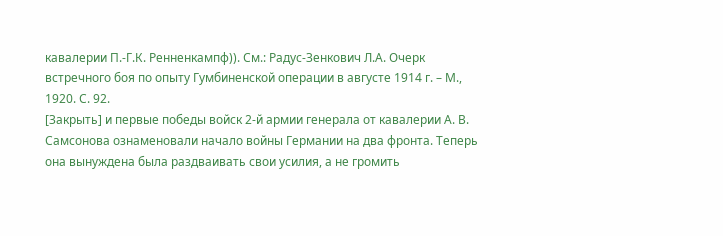кавалерии П.-Г.К. Ренненкампф)). См.: Радус-Зенкович Л.А. Очерк встречного боя по опыту Гумбиненской операции в августе 1914 г. – М., 1920. С. 92.
[Закрыть] и первые победы войск 2-й армии генерала от кавалерии А. В. Самсонова ознаменовали начало войны Германии на два фронта. Теперь она вынуждена была раздваивать свои усилия, а не громить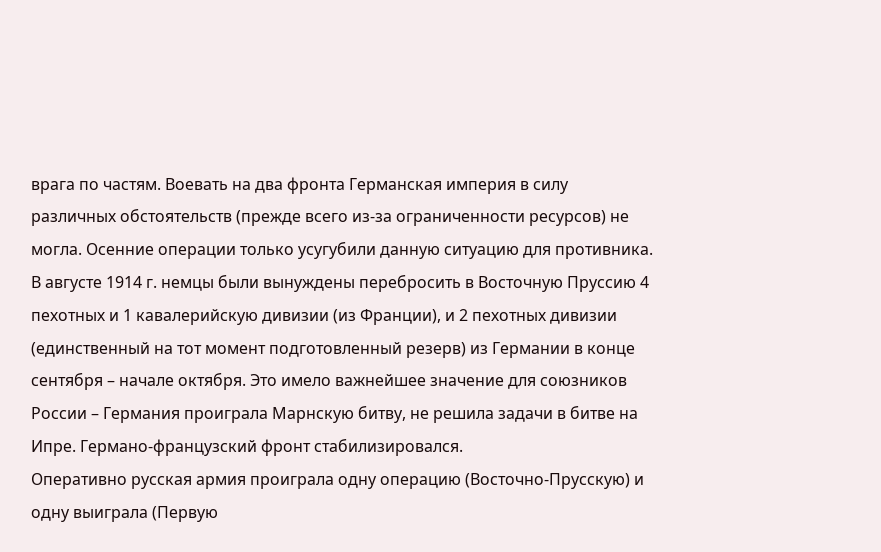врага по частям. Воевать на два фронта Германская империя в силу различных обстоятельств (прежде всего из-за ограниченности ресурсов) не могла. Осенние операции только усугубили данную ситуацию для противника.
В августе 1914 г. немцы были вынуждены перебросить в Восточную Пруссию 4 пехотных и 1 кавалерийскую дивизии (из Франции), и 2 пехотных дивизии (единственный на тот момент подготовленный резерв) из Германии в конце сентября – начале октября. Это имело важнейшее значение для союзников России – Германия проиграла Марнскую битву, не решила задачи в битве на Ипре. Германо-французский фронт стабилизировался.
Оперативно русская армия проиграла одну операцию (Восточно-Прусскую) и одну выиграла (Первую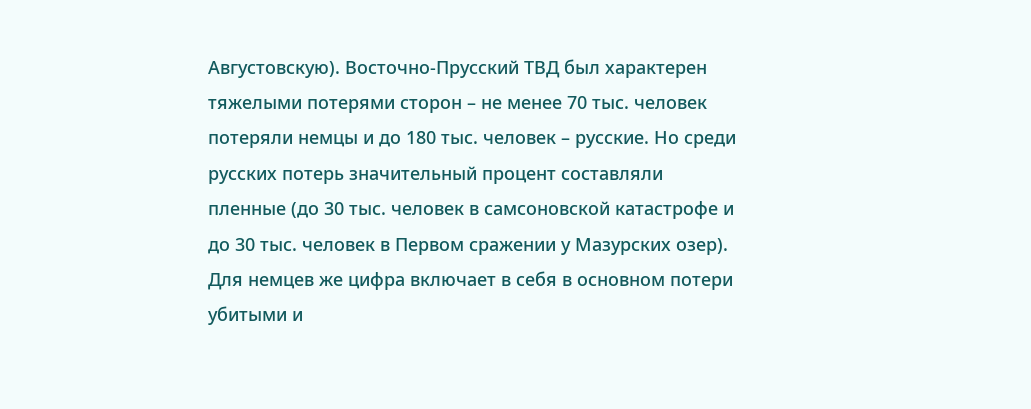Августовскую). Восточно-Прусский ТВД был характерен тяжелыми потерями сторон – не менее 70 тыс. человек потеряли немцы и до 180 тыс. человек – русские. Но среди русских потерь значительный процент составляли пленные (до 30 тыс. человек в самсоновской катастрофе и до 30 тыс. человек в Первом сражении у Мазурских озер). Для немцев же цифра включает в себя в основном потери убитыми и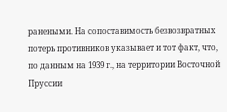ранеными. На сопоставимость безвозвратных потерь противников указывает и тот факт, что, по данным на 1939 г., на территории Восточной Пруссии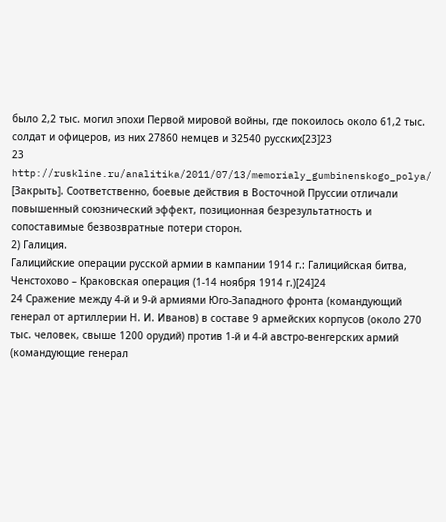было 2,2 тыс. могил эпохи Первой мировой войны, где покоилось около 61,2 тыс. солдат и офицеров, из них 27860 немцев и 32540 русских[23]23
23 http://ruskline.ru/analitika/2011/07/13/memorialy_gumbinenskogo_polya/
[Закрыть]. Соответственно, боевые действия в Восточной Пруссии отличали повышенный союзнический эффект, позиционная безрезультатность и сопоставимые безвозвратные потери сторон.
2) Галиция.
Галицийские операции русской армии в кампании 1914 г.: Галицийская битва, Ченстохово – Краковская операция (1-14 ноября 1914 г.)[24]24
24 Сражение между 4-й и 9-й армиями Юго-Западного фронта (командующий генерал от артиллерии Н. И. Иванов) в составе 9 армейских корпусов (около 270 тыс. человек, свыше 1200 орудий) против 1-й и 4-й австро-венгерских армий (командующие генерал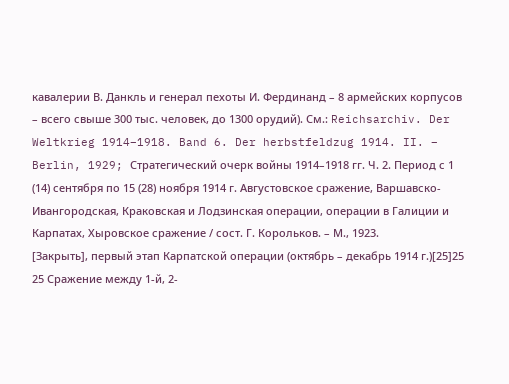кавалерии В. Данкль и генерал пехоты И. Фердинанд – 8 армейских корпусов – всего свыше 300 тыс. человек, до 1300 орудий). См.: Reichsarchiv. Der Weltkrieg 1914–1918. Band 6. Der herbstfeldzug 1914. II. – Berlin, 1929; Стратегический очерк войны 1914–1918 гг. Ч. 2. Период с 1 (14) сентября по 15 (28) ноября 1914 г. Августовское сражение, Варшавско-Ивангородская, Краковская и Лодзинская операции, операции в Галиции и Карпатах, Хыровское сражение / сост. Г. Корольков. – М., 1923.
[Закрыть], первый этап Карпатской операции (октябрь – декабрь 1914 г.)[25]25
25 Сражение между 1-й, 2-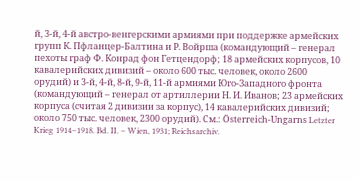й, 3-й, 4-й австро-венгерскими армиями при поддержке армейских групп К. Пфланцер-Балтина и Р. Войрша (командующий – генерал пехоты граф Ф. Конрад фон Гетцендорф; 18 армейских корпусов, 10 кавалерийских дивизий – около 600 тыс. человек, около 2600 орудий) и 3-й, 4-й, 8-й, 9-й, 11-й армиями Юго-Западного фронта (командующий – генерал от артиллерии Н. И. Иванов; 23 армейских корпуса (считая 2 дивизии за корпус), 14 кавалерийских дивизий; около 750 тыс. человек, 2300 орудий). См.: Österreich-Ungarns Letzter Krieg 1914–1918. Bd. II. – Wien, 1931; Reichsarchiv.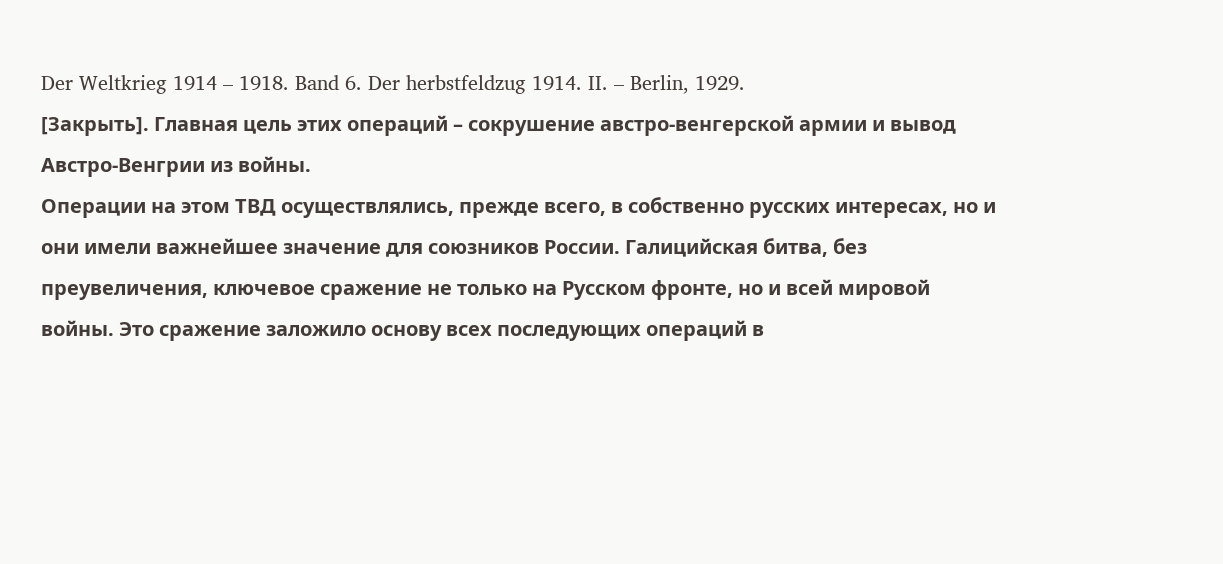Der Weltkrieg 1914 – 1918. Band 6. Der herbstfeldzug 1914. II. – Berlin, 1929.
[Закрыть]. Главная цель этих операций – сокрушение австро-венгерской армии и вывод Австро-Венгрии из войны.
Операции на этом ТВД осуществлялись, прежде всего, в собственно русских интересах, но и они имели важнейшее значение для союзников России. Галицийская битва, без преувеличения, ключевое сражение не только на Русском фронте, но и всей мировой войны. Это сражение заложило основу всех последующих операций в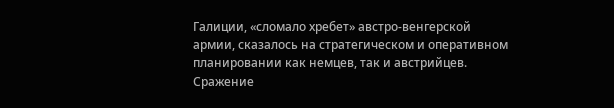Галиции, «сломало хребет» австро-венгерской армии, сказалось на стратегическом и оперативном планировании как немцев, так и австрийцев. Сражение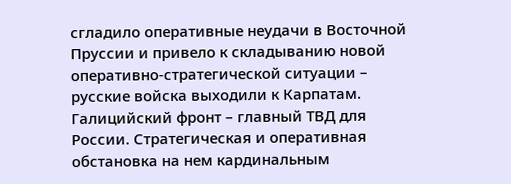сгладило оперативные неудачи в Восточной Пруссии и привело к складыванию новой оперативно-стратегической ситуации – русские войска выходили к Карпатам.
Галицийский фронт – главный ТВД для России. Стратегическая и оперативная обстановка на нем кардинальным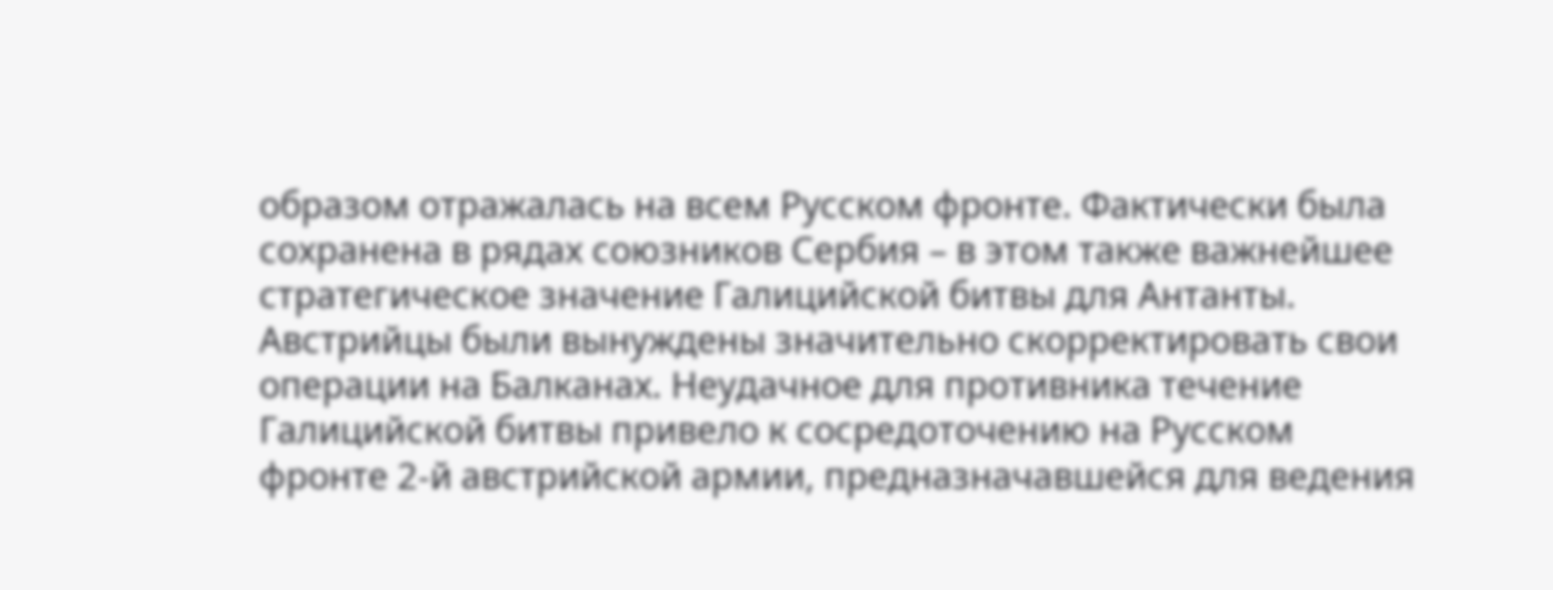образом отражалась на всем Русском фронте. Фактически была сохранена в рядах союзников Сербия – в этом также важнейшее стратегическое значение Галицийской битвы для Антанты. Австрийцы были вынуждены значительно скорректировать свои операции на Балканах. Неудачное для противника течение Галицийской битвы привело к сосредоточению на Русском фронте 2-й австрийской армии, предназначавшейся для ведения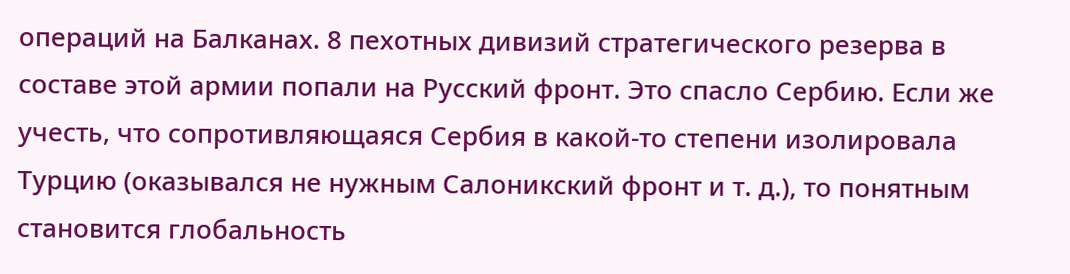операций на Балканах. 8 пехотных дивизий стратегического резерва в составе этой армии попали на Русский фронт. Это спасло Сербию. Если же учесть, что сопротивляющаяся Сербия в какой-то степени изолировала Турцию (оказывался не нужным Салоникский фронт и т. д.), то понятным становится глобальность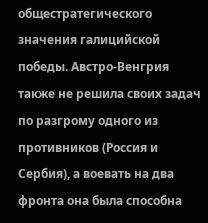общестратегического значения галицийской победы. Австро-Венгрия также не решила своих задач по разгрому одного из противников (Россия и Сербия), а воевать на два фронта она была способна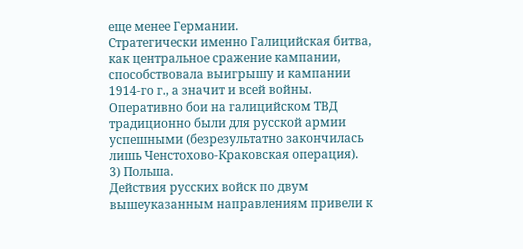еще менее Германии.
Стратегически именно Галицийская битва, как центральное сражение кампании, способствовала выигрышу и кампании 1914-го г., а значит и всей войны. Оперативно бои на галицийском ТВД традиционно были для русской армии успешными (безрезультатно закончилась лишь Ченстохово-Краковская операция).
3) Польша.
Действия русских войск по двум вышеуказанным направлениям привели к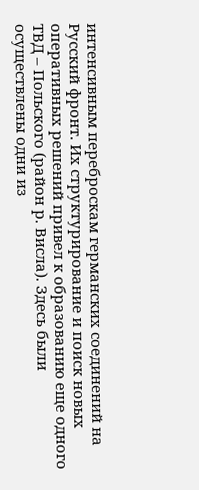интенсивным переброскам германских соединений на Русский фронт. Их структурирование и поиск новых оперативных решений привел к образованию еще одного ТВД – Польского (район р. Висла). Здесь были осуществлены одни из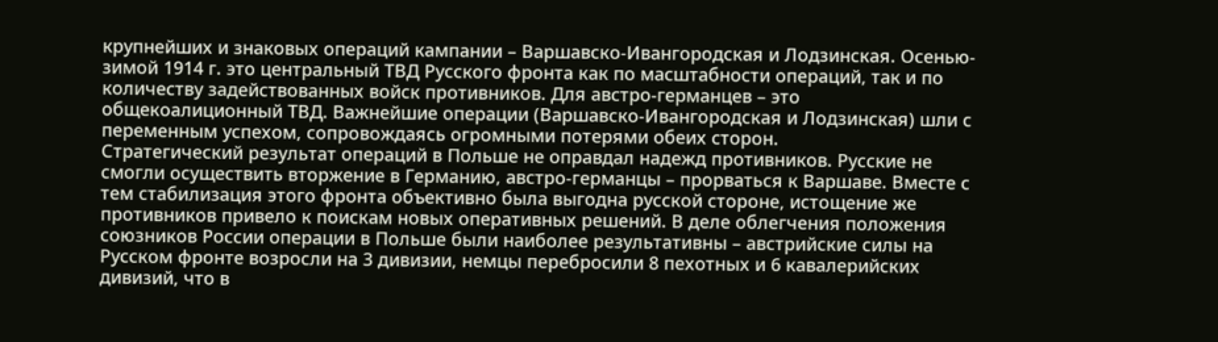крупнейших и знаковых операций кампании – Варшавско-Ивангородская и Лодзинская. Осенью-зимой 1914 г. это центральный ТВД Русского фронта как по масштабности операций, так и по количеству задействованных войск противников. Для австро-германцев – это общекоалиционный ТВД. Важнейшие операции (Варшавско-Ивангородская и Лодзинская) шли с переменным успехом, сопровождаясь огромными потерями обеих сторон.
Стратегический результат операций в Польше не оправдал надежд противников. Русские не смогли осуществить вторжение в Германию, австро-германцы – прорваться к Варшаве. Вместе с тем стабилизация этого фронта объективно была выгодна русской стороне, истощение же противников привело к поискам новых оперативных решений. В деле облегчения положения союзников России операции в Польше были наиболее результативны – австрийские силы на Русском фронте возросли на 3 дивизии, немцы перебросили 8 пехотных и 6 кавалерийских дивизий, что в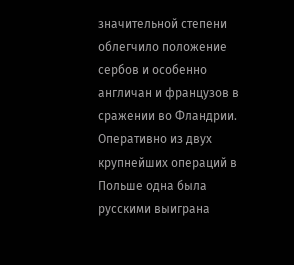значительной степени облегчило положение сербов и особенно англичан и французов в сражении во Фландрии.
Оперативно из двух крупнейших операций в Польше одна была русскими выиграна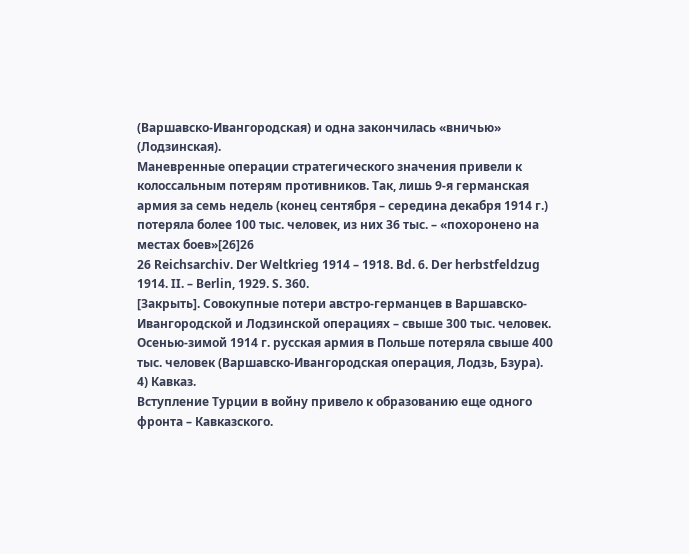(Варшавско-Ивангородская) и одна закончилась «вничью» (Лодзинская).
Маневренные операции стратегического значения привели к колоссальным потерям противников. Так, лишь 9-я германская армия за семь недель (конец сентября – середина декабря 1914 г.) потеряла более 100 тыс. человек, из них 36 тыс. – «похоронено на местах боев»[26]26
26 Reichsarchiv. Der Weltkrieg 1914 – 1918. Bd. 6. Der herbstfeldzug 1914. II. – Berlin, 1929. S. 360.
[Закрыть]. Совокупные потери австро-германцев в Варшавско-Ивангородской и Лодзинской операциях – свыше 300 тыс. человек. Осенью-зимой 1914 г. русская армия в Польше потеряла свыше 400 тыс. человек (Варшавско-Ивангородская операция, Лодзь, Бзура).
4) Кавказ.
Вступление Турции в войну привело к образованию еще одного фронта – Кавказского.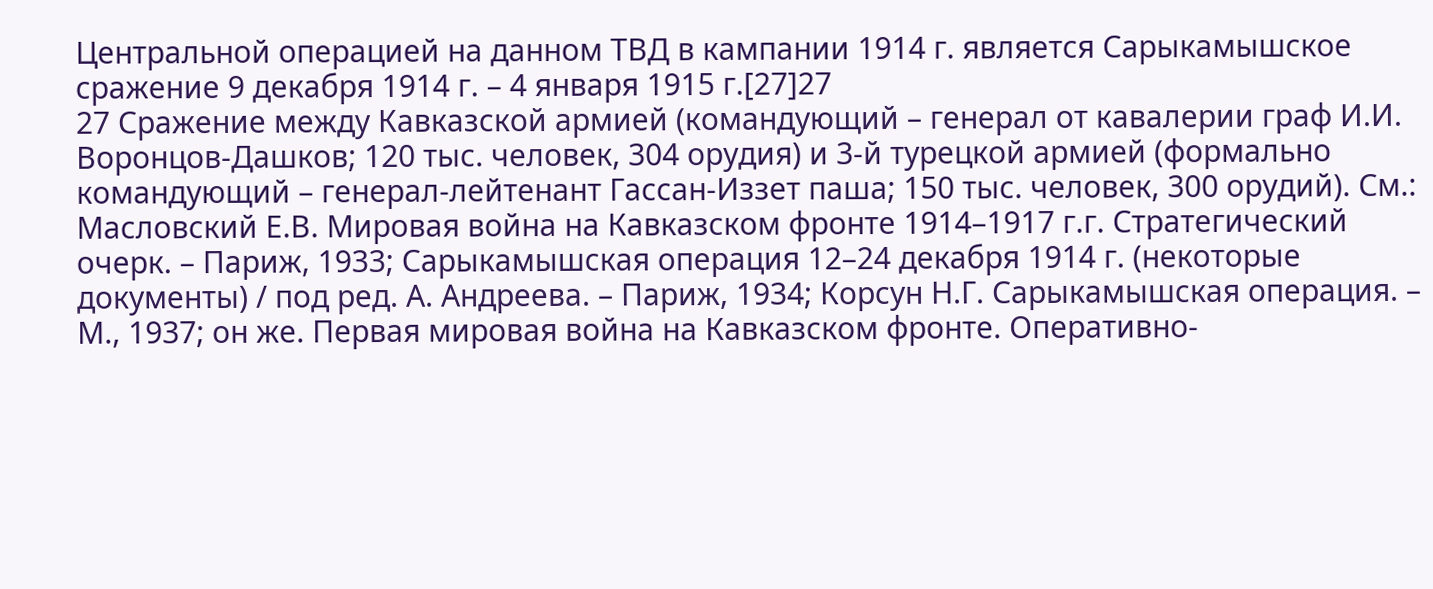Центральной операцией на данном ТВД в кампании 1914 г. является Сарыкамышское сражение 9 декабря 1914 г. – 4 января 1915 г.[27]27
27 Сражение между Кавказской армией (командующий – генерал от кавалерии граф И.И. Воронцов-Дашков; 120 тыс. человек, 304 орудия) и 3-й турецкой армией (формально командующий – генерал-лейтенант Гассан-Иззет паша; 150 тыс. человек, 300 орудий). См.: Масловский Е.В. Мировая война на Кавказском фронте 1914–1917 г.г. Стратегический очерк. – Париж, 1933; Сарыкамышская операция 12–24 декабря 1914 г. (некоторые документы) / под ред. А. Андреева. – Париж, 1934; Корсун Н.Г. Сарыкамышская операция. – М., 1937; он же. Первая мировая война на Кавказском фронте. Оперативно-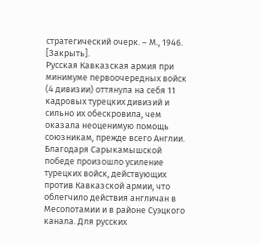стратегический очерк. – М., 1946.
[Закрыть].
Русская Кавказская армия при минимуме первоочередных войск (4 дивизии) оттянула на себя 11 кадровых турецких дивизий и сильно их обескровила, чем оказала неоценимую помощь союзникам, прежде всего Англии. Благодаря Сарыкамышской победе произошло усиление турецких войск, действующих против Кавказской армии, что облегчило действия англичан в Месопотамии и в районе Суэцкого канала. Для русских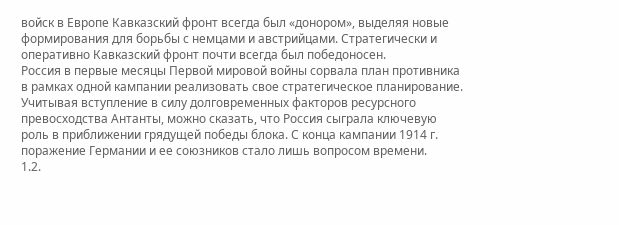войск в Европе Кавказский фронт всегда был «донором», выделяя новые формирования для борьбы с немцами и австрийцами. Стратегически и оперативно Кавказский фронт почти всегда был победоносен.
Россия в первые месяцы Первой мировой войны сорвала план противника в рамках одной кампании реализовать свое стратегическое планирование. Учитывая вступление в силу долговременных факторов ресурсного превосходства Антанты, можно сказать, что Россия сыграла ключевую роль в приближении грядущей победы блока. С конца кампании 1914 г. поражение Германии и ее союзников стало лишь вопросом времени.
1.2.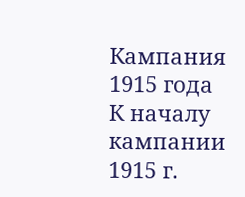Кампания 1915 года
К началу кампании 1915 г.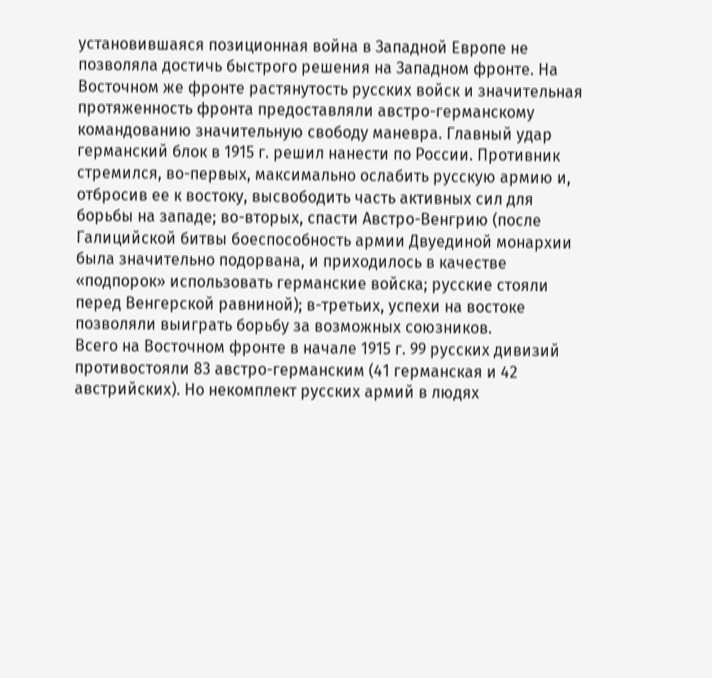установившаяся позиционная война в Западной Европе не позволяла достичь быстрого решения на Западном фронте. На Восточном же фронте растянутость русских войск и значительная протяженность фронта предоставляли австро-германскому командованию значительную свободу маневра. Главный удар германский блок в 1915 г. решил нанести по России. Противник стремился, во-первых, максимально ослабить русскую армию и, отбросив ее к востоку, высвободить часть активных сил для борьбы на западе; во-вторых, спасти Австро-Венгрию (после Галицийской битвы боеспособность армии Двуединой монархии была значительно подорвана, и приходилось в качестве «подпорок» использовать германские войска; русские стояли перед Венгерской равниной); в-третьих, успехи на востоке позволяли выиграть борьбу за возможных союзников.
Всего на Восточном фронте в начале 1915 г. 99 русских дивизий противостояли 83 австро-германским (41 германская и 42 австрийских). Но некомплект русских армий в людях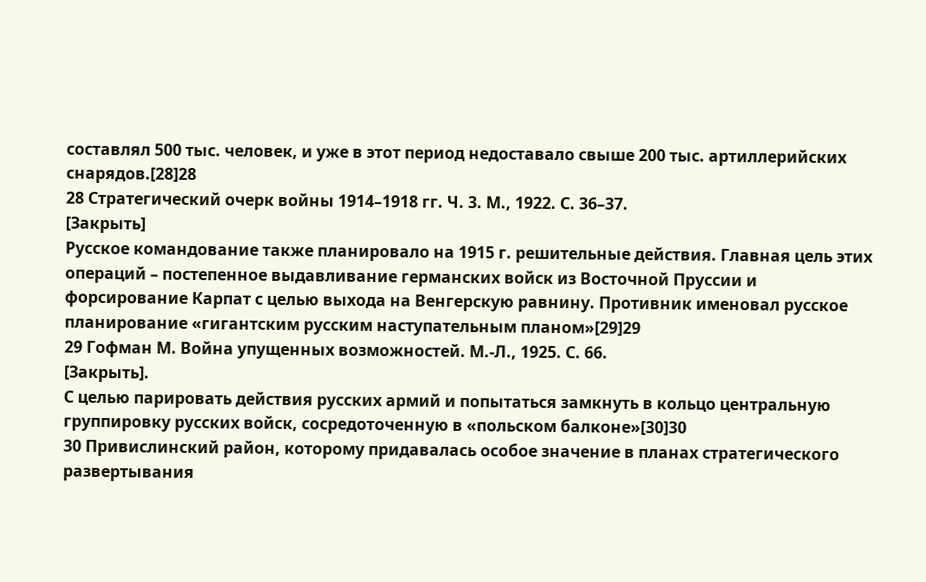составлял 500 тыс. человек, и уже в этот период недоставало свыше 200 тыс. артиллерийских снарядов.[28]28
28 Стратегический очерк войны 1914–1918 гг. Ч. 3. М., 1922. С. 36–37.
[Закрыть]
Русское командование также планировало на 1915 г. решительные действия. Главная цель этих операций – постепенное выдавливание германских войск из Восточной Пруссии и форсирование Карпат с целью выхода на Венгерскую равнину. Противник именовал русское планирование «гигантским русским наступательным планом»[29]29
29 Гофман М. Война упущенных возможностей. М.-Л., 1925. С. 66.
[Закрыть].
С целью парировать действия русских армий и попытаться замкнуть в кольцо центральную группировку русских войск, сосредоточенную в «польском балконе»[30]30
30 Привислинский район, которому придавалась особое значение в планах стратегического развертывания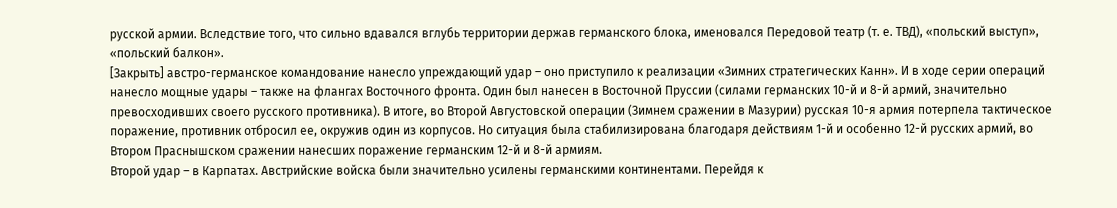русской армии. Вследствие того, что сильно вдавался вглубь территории держав германского блока, именовался Передовой театр (т. е. ТВД), «польский выступ», «польский балкон».
[Закрыть] австро-германское командование нанесло упреждающий удар – оно приступило к реализации «Зимних стратегических Канн». И в ходе серии операций нанесло мощные удары – также на флангах Восточного фронта. Один был нанесен в Восточной Пруссии (силами германских 10-й и 8-й армий, значительно превосходивших своего русского противника). В итоге, во Второй Августовской операции (Зимнем сражении в Мазурии) русская 10-я армия потерпела тактическое поражение, противник отбросил ее, окружив один из корпусов. Но ситуация была стабилизирована благодаря действиям 1-й и особенно 12-й русских армий, во Втором Праснышском сражении нанесших поражение германским 12-й и 8-й армиям.
Второй удар – в Карпатах. Австрийские войска были значительно усилены германскими континентами. Перейдя к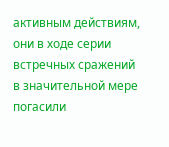активным действиям, они в ходе серии встречных сражений в значительной мере погасили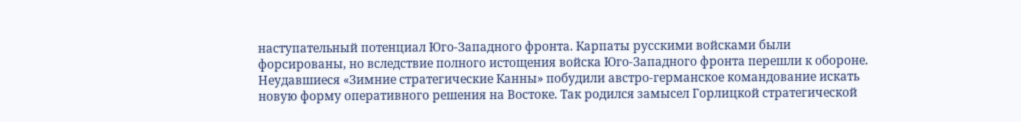наступательный потенциал Юго-Западного фронта. Карпаты русскими войсками были форсированы, но вследствие полного истощения войска Юго-Западного фронта перешли к обороне.
Неудавшиеся «Зимние стратегические Канны» побудили австро-германское командование искать новую форму оперативного решения на Востоке. Так родился замысел Горлицкой стратегической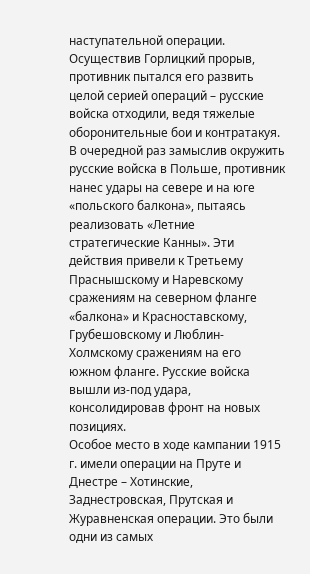наступательной операции. Осуществив Горлицкий прорыв, противник пытался его развить целой серией операций – русские войска отходили, ведя тяжелые оборонительные бои и контратакуя.
В очередной раз замыслив окружить русские войска в Польше, противник нанес удары на севере и на юге «польского балкона», пытаясь реализовать «Летние стратегические Канны». Эти действия привели к Третьему Праснышскому и Наревскому сражениям на северном фланге «балкона» и Красноставскому, Грубешовскому и Люблин-Холмскому сражениям на его южном фланге. Русские войска вышли из-под удара, консолидировав фронт на новых позициях.
Особое место в ходе кампании 1915 г. имели операции на Пруте и Днестре – Хотинские, Заднестровская, Прутская и Журавненская операции. Это были одни из самых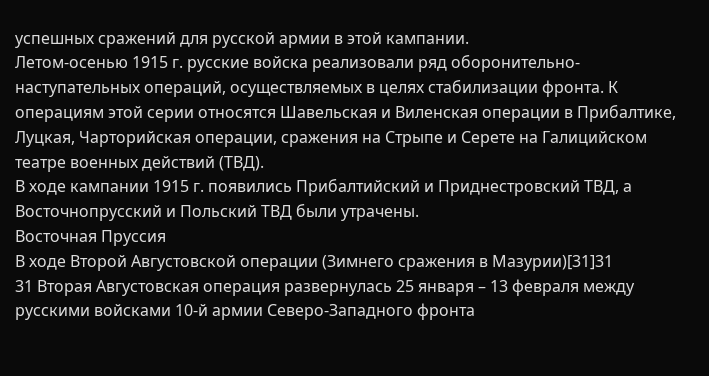успешных сражений для русской армии в этой кампании.
Летом-осенью 1915 г. русские войска реализовали ряд оборонительно-наступательных операций, осуществляемых в целях стабилизации фронта. К операциям этой серии относятся Шавельская и Виленская операции в Прибалтике, Луцкая, Чарторийская операции, сражения на Стрыпе и Серете на Галицийском театре военных действий (ТВД).
В ходе кампании 1915 г. появились Прибалтийский и Приднестровский ТВД, а Восточнопрусский и Польский ТВД были утрачены.
Восточная Пруссия
В ходе Второй Августовской операции (Зимнего сражения в Мазурии)[31]31
31 Вторая Августовская операция развернулась 25 января – 13 февраля между русскими войсками 10-й армии Северо-Западного фронта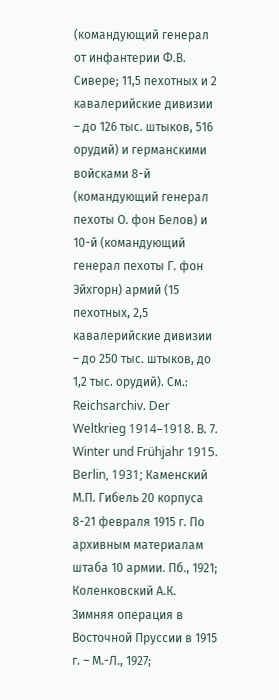(командующий генерал от инфантерии Ф.В. Сивере; 11,5 пехотных и 2 кавалерийские дивизии – до 126 тыс. штыков, 516 орудий) и германскими войсками 8-й (командующий генерал пехоты О. фон Белов) и 10-й (командующий генерал пехоты Г. фон Эйхгорн) армий (15 пехотных, 2,5 кавалерийские дивизии – до 250 тыс. штыков, до 1,2 тыс. орудий). См.: Reichsarchiv. Der Weltkrieg 1914–1918. В. 7. Winter und Frühjahr 1915. Berlin, 1931; Каменский М.П. Гибель 20 корпуса 8-21 февраля 1915 г. По архивным материалам штаба 10 армии. Пб., 1921; Коленковский А.К. Зимняя операция в Восточной Пруссии в 1915 г. – М.-Л., 1927;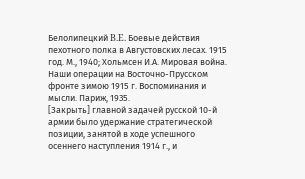Белолипецкий B.E. Боевые действия пехотного полка в Августовских лесах. 1915 год. М., 1940; Хольмсен И.А. Мировая война. Наши операции на Восточно-Прусском фронте зимою 1915 г. Воспоминания и мысли. Париж, 1935.
[Закрыть] главной задачей русской 10-й армии было удержание стратегической позиции, занятой в ходе успешного осеннего наступления 1914 г., и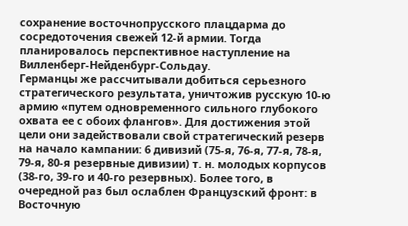сохранение восточнопрусского плацдарма до сосредоточения свежей 12-й армии. Тогда планировалось перспективное наступление на Вилленберг-Нейденбург-Сольдау.
Германцы же рассчитывали добиться серьезного стратегического результата, уничтожив русскую 10-ю армию «путем одновременного сильного глубокого охвата ее с обоих флангов». Для достижения этой цели они задействовали свой стратегический резерв на начало кампании: 6 дивизий (75-я, 76-я, 77-я, 78-я, 79-я, 80-я резервные дивизии) т. н. молодых корпусов (38-го, 39-го и 40-го резервных). Более того, в очередной раз был ослаблен Французский фронт: в Восточную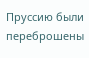Пруссию были переброшены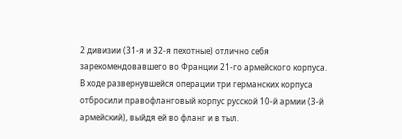2 дивизии (31-я и 32-я пехотные) отлично себя зарекомендовавшего во Франции 21-го армейского корпуса.
В ходе развернувшейся операции три германских корпуса отбросили правофланговый корпус русской 10-й армии (3-й армейский), выйдя ей во фланг и в тыл.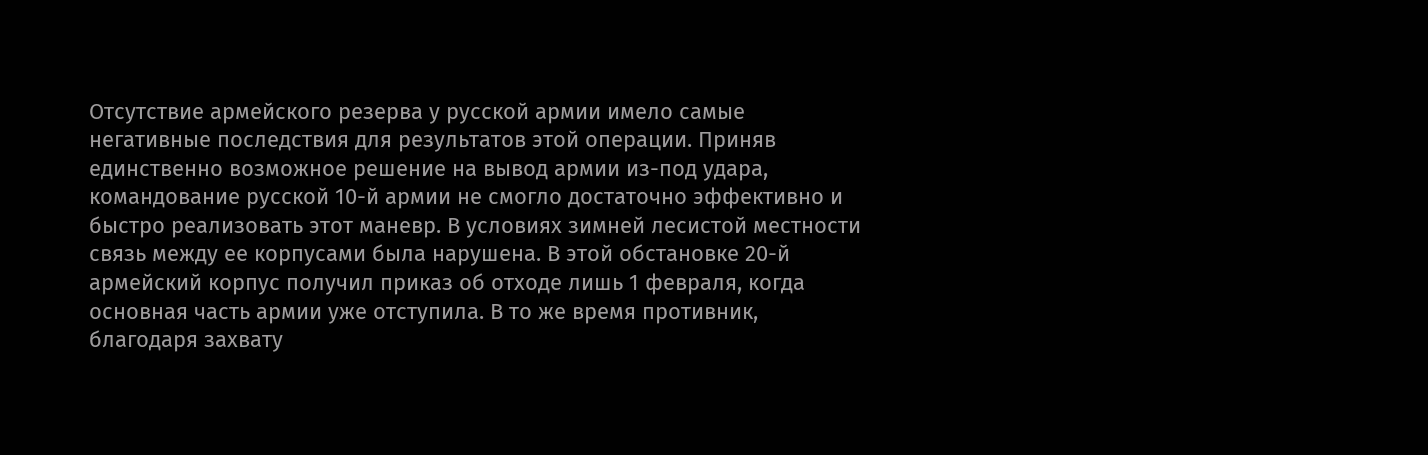Отсутствие армейского резерва у русской армии имело самые негативные последствия для результатов этой операции. Приняв единственно возможное решение на вывод армии из-под удара, командование русской 10-й армии не смогло достаточно эффективно и быстро реализовать этот маневр. В условиях зимней лесистой местности связь между ее корпусами была нарушена. В этой обстановке 20-й армейский корпус получил приказ об отходе лишь 1 февраля, когда основная часть армии уже отступила. В то же время противник, благодаря захвату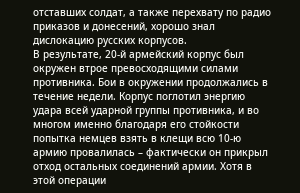отставших солдат, а также перехвату по радио приказов и донесений, хорошо знал дислокацию русских корпусов.
В результате, 20-й армейский корпус был окружен втрое превосходящими силами противника. Бои в окружении продолжались в течение недели. Корпус поглотил энергию удара всей ударной группы противника, и во многом именно благодаря его стойкости попытка немцев взять в клещи всю 10-ю армию провалилась – фактически он прикрыл отход остальных соединений армии. Хотя в этой операции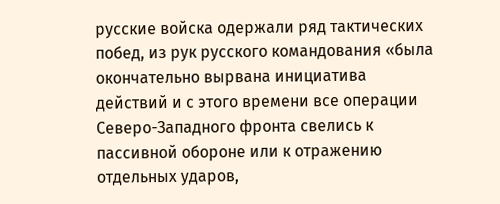русские войска одержали ряд тактических побед, из рук русского командования «была окончательно вырвана инициатива действий и с этого времени все операции Северо-Западного фронта свелись к пассивной обороне или к отражению отдельных ударов,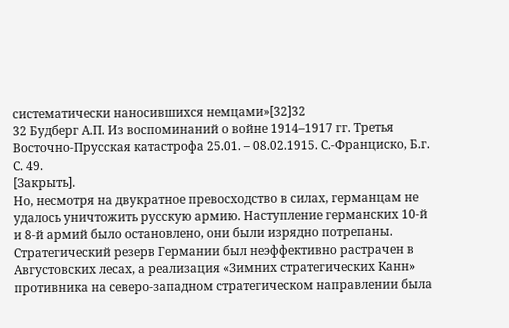систематически наносившихся немцами»[32]32
32 Будберг А.П. Из воспоминаний о войне 1914–1917 гг. Третья Восточно-Прусская катастрофа 25.01. – 08.02.1915. С.-Франциско, Б.г. С. 49.
[Закрыть].
Но, несмотря на двукратное превосходство в силах, германцам не удалось уничтожить русскую армию. Наступление германских 10-й и 8-й армий было остановлено, они были изрядно потрепаны. Стратегический резерв Германии был неэффективно растрачен в Августовских лесах, а реализация «Зимних стратегических Канн» противника на северо-западном стратегическом направлении была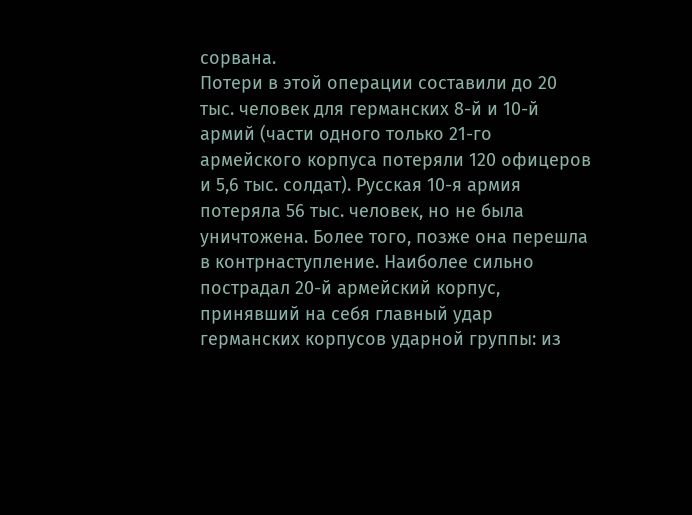сорвана.
Потери в этой операции составили до 20 тыс. человек для германских 8-й и 10-й армий (части одного только 21-го армейского корпуса потеряли 120 офицеров и 5,6 тыс. солдат). Русская 10-я армия потеряла 56 тыс. человек, но не была уничтожена. Более того, позже она перешла в контрнаступление. Наиболее сильно пострадал 20-й армейский корпус, принявший на себя главный удар германских корпусов ударной группы: из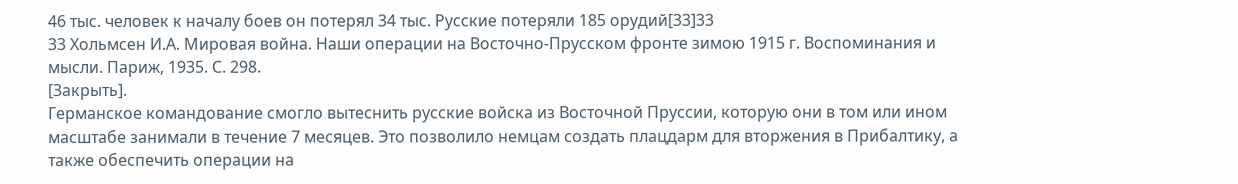46 тыс. человек к началу боев он потерял 34 тыс. Русские потеряли 185 орудий[33]33
33 Хольмсен И.А. Мировая война. Наши операции на Восточно-Прусском фронте зимою 1915 г. Воспоминания и мысли. Париж, 1935. С. 298.
[Закрыть].
Германское командование смогло вытеснить русские войска из Восточной Пруссии, которую они в том или ином масштабе занимали в течение 7 месяцев. Это позволило немцам создать плацдарм для вторжения в Прибалтику, а также обеспечить операции на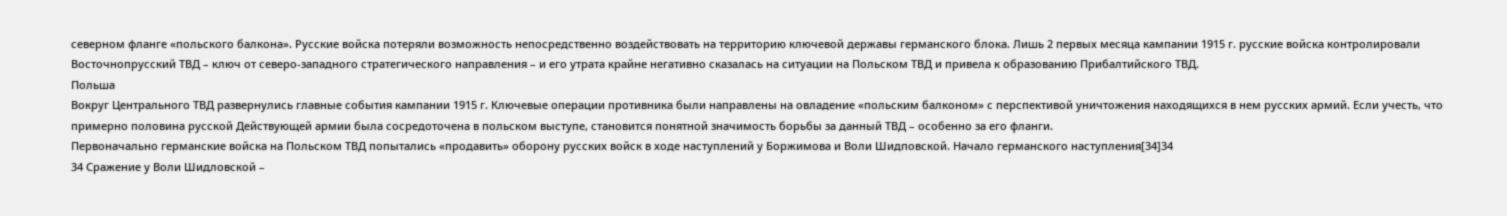северном фланге «польского балкона». Русские войска потеряли возможность непосредственно воздействовать на территорию ключевой державы германского блока. Лишь 2 первых месяца кампании 1915 г. русские войска контролировали Восточнопрусский ТВД – ключ от северо-западного стратегического направления – и его утрата крайне негативно сказалась на ситуации на Польском ТВД и привела к образованию Прибалтийского ТВД.
Польша
Вокруг Центрального ТВД развернулись главные события кампании 1915 г. Ключевые операции противника были направлены на овладение «польским балконом» с перспективой уничтожения находящихся в нем русских армий. Если учесть, что примерно половина русской Действующей армии была сосредоточена в польском выступе, становится понятной значимость борьбы за данный ТВД – особенно за его фланги.
Первоначально германские войска на Польском ТВД попытались «продавить» оборону русских войск в ходе наступлений у Боржимова и Воли Шидповской. Начало германского наступления[34]34
34 Сражение у Воли Шидловской –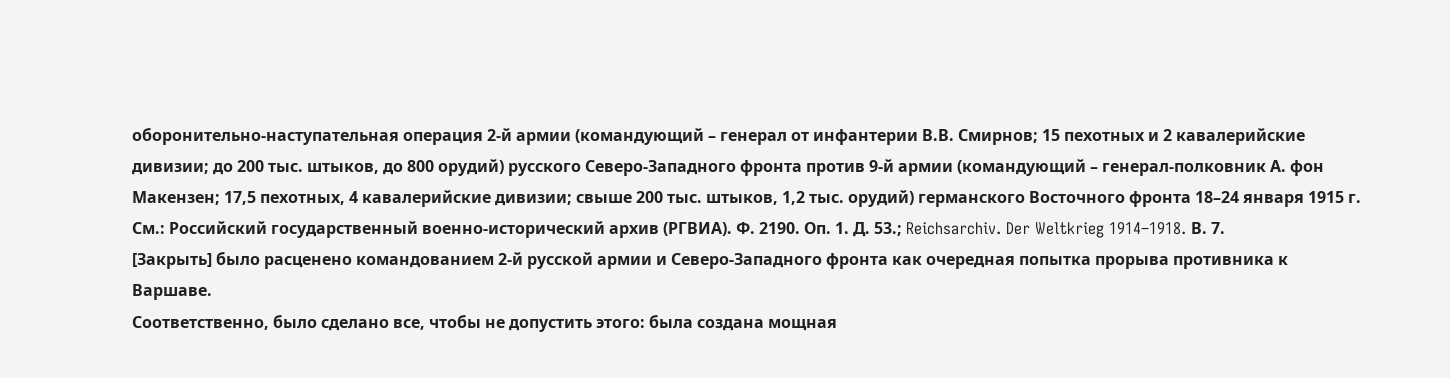оборонительно-наступательная операция 2-й армии (командующий – генерал от инфантерии В.В. Смирнов; 15 пехотных и 2 кавалерийские дивизии; до 200 тыс. штыков, до 800 орудий) русского Северо-Западного фронта против 9-й армии (командующий – генерал-полковник А. фон Макензен; 17,5 пехотных, 4 кавалерийские дивизии; свыше 200 тыс. штыков, 1,2 тыс. орудий) германского Восточного фронта 18–24 января 1915 г. См.: Российский государственный военно-исторический архив (РГВИА). Ф. 2190. Оп. 1. Д. 53.; Reichsarchiv. Der Weltkrieg 1914–1918. В. 7.
[Закрыть] было расценено командованием 2-й русской армии и Северо-Западного фронта как очередная попытка прорыва противника к Варшаве.
Соответственно, было сделано все, чтобы не допустить этого: была создана мощная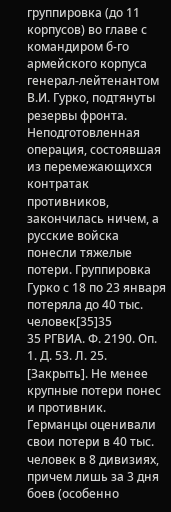группировка (до 11 корпусов) во главе с командиром б-го армейского корпуса генерал-лейтенантом В.И. Гурко, подтянуты резервы фронта.
Неподготовленная операция, состоявшая из перемежающихся контратак противников, закончилась ничем, а русские войска понесли тяжелые потери. Группировка Гурко с 18 по 23 января потеряла до 40 тыс. человек[35]35
35 РГВИА. Ф. 2190. Оп. 1. Д. 53. Л. 25.
[Закрыть]. Не менее крупные потери понес и противник. Германцы оценивали свои потери в 40 тыс. человек в 8 дивизиях, причем лишь за 3 дня боев (особенно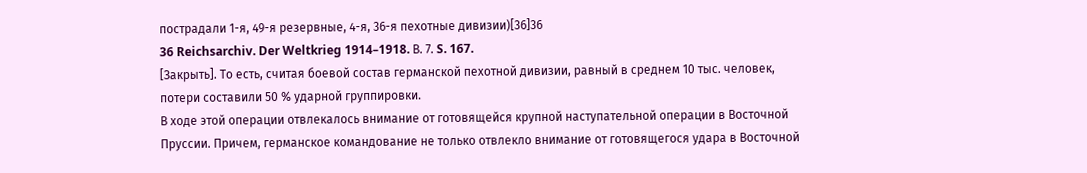пострадали 1-я, 49-я резервные, 4-я, 36-я пехотные дивизии)[36]36
36 Reichsarchiv. Der Weltkrieg 1914–1918. В. 7. S. 167.
[Закрыть]. То есть, считая боевой состав германской пехотной дивизии, равный в среднем 10 тыс. человек, потери составили 50 % ударной группировки.
В ходе этой операции отвлекалось внимание от готовящейся крупной наступательной операции в Восточной Пруссии. Причем, германское командование не только отвлекло внимание от готовящегося удара в Восточной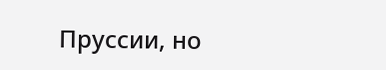Пруссии, но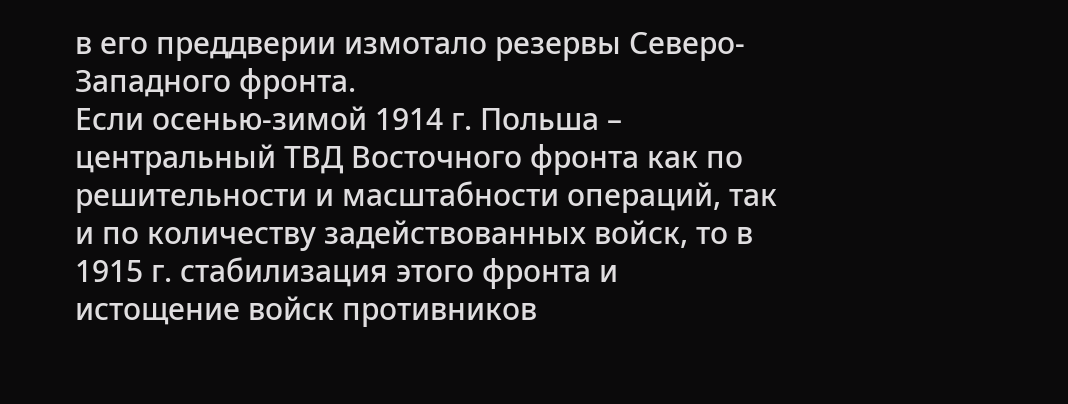в его преддверии измотало резервы Северо-Западного фронта.
Если осенью-зимой 1914 г. Польша – центральный ТВД Восточного фронта как по решительности и масштабности операций, так и по количеству задействованных войск, то в 1915 г. стабилизация этого фронта и истощение войск противников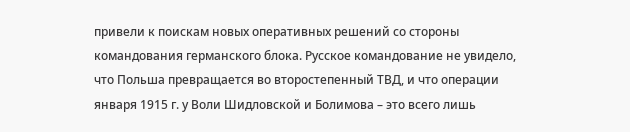привели к поискам новых оперативных решений со стороны командования германского блока. Русское командование не увидело, что Польша превращается во второстепенный ТВД, и что операции января 1915 г. у Воли Шидловской и Болимова – это всего лишь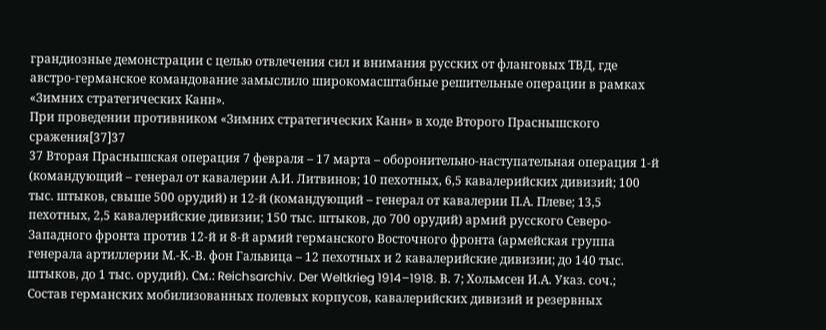грандиозные демонстрации с целью отвлечения сил и внимания русских от фланговых ТВД, где австро-германское командование замыслило широкомасштабные решительные операции в рамках «Зимних стратегических Канн».
При проведении противником «Зимних стратегических Канн» в ходе Второго Праснышского сражения[37]37
37 Вторая Праснышская операция 7 февраля – 17 марта – оборонительно-наступательная операция 1-й (командующий – генерал от кавалерии А.И. Литвинов; 10 пехотных, 6,5 кавалерийских дивизий; 100 тыс. штыков, свыше 500 орудий) и 12-й (командующий – генерал от кавалерии П.А. Плеве; 13,5 пехотных, 2,5 кавалерийские дивизии; 150 тыс. штыков, до 700 орудий) армий русского Северо-Западного фронта против 12-й и 8-й армий германского Восточного фронта (армейская группа генерала артиллерии М.-К.-В. фон Гальвица – 12 пехотных и 2 кавалерийские дивизии; до 140 тыс. штыков, до 1 тыс. орудий). См.: Reichsarchiv. Der Weltkrieg 1914–1918. В. 7; Хольмсен И.А. Указ. соч.; Состав германских мобилизованных полевых корпусов, кавалерийских дивизий и резервных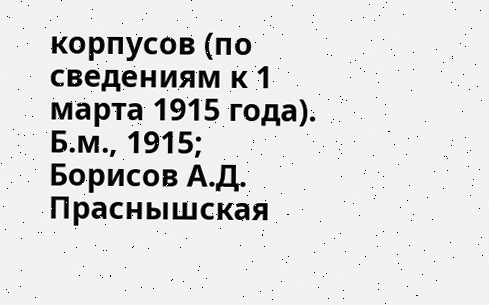корпусов (по сведениям к 1 марта 1915 года). Б.м., 1915; Борисов А.Д. Праснышская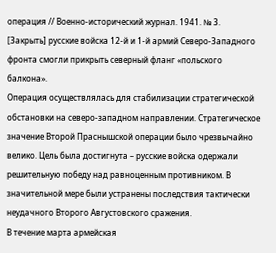операция // Военно-исторический журнал. 1941. № 3.
[Закрыть] русские войска 12-й и 1-й армий Северо-Западного фронта смогли прикрыть северный фланг «польского балкона».
Операция осуществлялась для стабилизации стратегической обстановки на северо-западном направлении. Стратегическое значение Второй Праснышской операции было чрезвычайно велико. Цель была достигнута – русские войска одержали решительную победу над равноценным противником. В значительной мере были устранены последствия тактически неудачного Второго Августовского сражения.
В течение марта армейская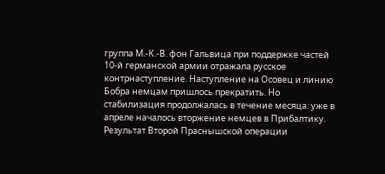группа М.-К.-В. фон Гальвица при поддержке частей 10-й германской армии отражала русское контрнаступление. Наступление на Осовец и линию Бобра немцам пришлось прекратить. Но стабилизация продолжалась в течение месяца: уже в апреле началось вторжение немцев в Прибалтику.
Результат Второй Праснышской операции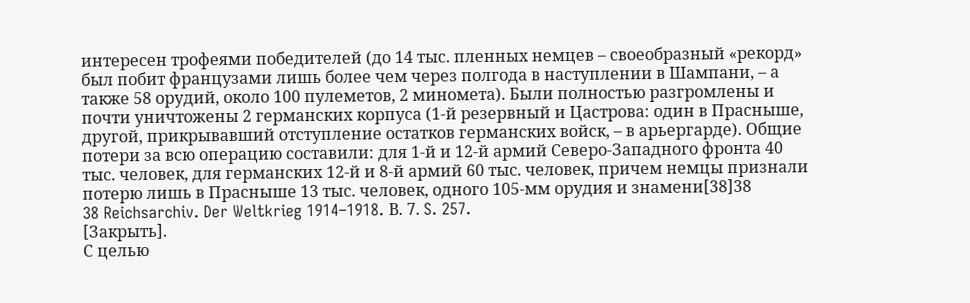интересен трофеями победителей (до 14 тыс. пленных немцев – своеобразный «рекорд» был побит французами лишь более чем через полгода в наступлении в Шампани, – а также 58 орудий, около 100 пулеметов, 2 миномета). Были полностью разгромлены и почти уничтожены 2 германских корпуса (1-й резервный и Цастрова: один в Прасныше, другой, прикрывавший отступление остатков германских войск, – в арьергарде). Общие потери за всю операцию составили: для 1-й и 12-й армий Северо-Западного фронта 40 тыс. человек, для германских 12-й и 8-й армий 60 тыс. человек, причем немцы признали потерю лишь в Прасныше 13 тыс. человек, одного 105-мм орудия и знамени[38]38
38 Reichsarchiv. Der Weltkrieg 1914–1918. В. 7. S. 257.
[Закрыть].
С целью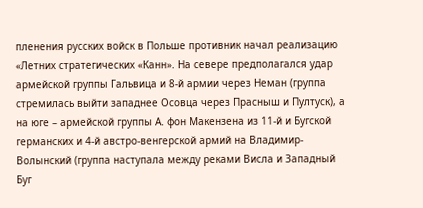пленения русских войск в Польше противник начал реализацию «Летних стратегических «Канн». На севере предполагался удар армейской группы Гальвица и 8-й армии через Неман (группа стремилась выйти западнее Осовца через Прасныш и Пултуск), а на юге – армейской группы А. фон Макензена из 11-й и Бугской германских и 4-й австро-венгерской армий на Владимир-Волынский (группа наступала между реками Висла и Западный Буг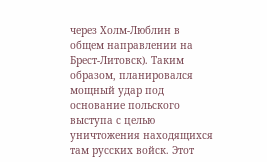через Холм-Люблин в общем направлении на Брест-Литовск). Таким образом, планировался мощный удар под основание польского выступа с целью уничтожения находящихся там русских войск. Этот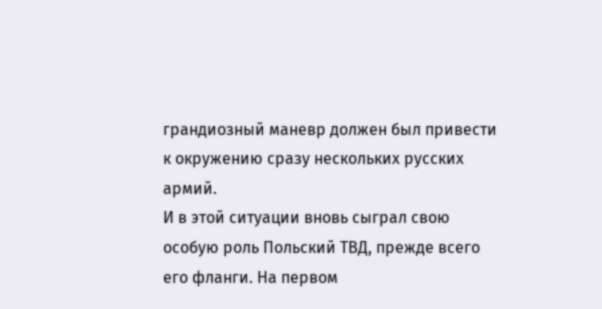грандиозный маневр должен был привести к окружению сразу нескольких русских армий.
И в этой ситуации вновь сыграл свою особую роль Польский ТВД, прежде всего его фланги. На первом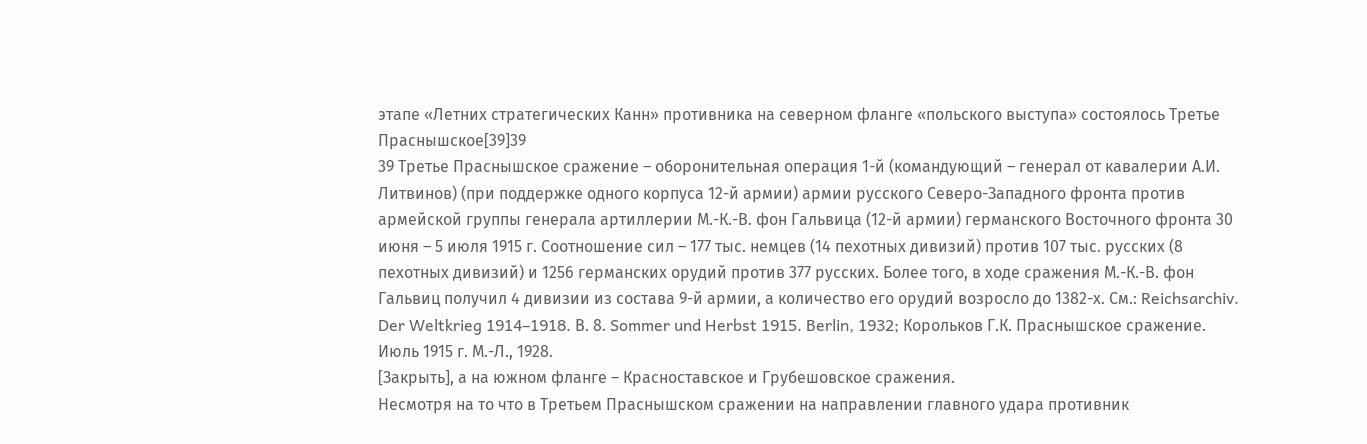этапе «Летних стратегических Канн» противника на северном фланге «польского выступа» состоялось Третье Праснышское[39]39
39 Третье Праснышское сражение – оборонительная операция 1-й (командующий – генерал от кавалерии А.И. Литвинов) (при поддержке одного корпуса 12-й армии) армии русского Северо-Западного фронта против армейской группы генерала артиллерии М.-К.-В. фон Гальвица (12-й армии) германского Восточного фронта 30 июня – 5 июля 1915 г. Соотношение сил – 177 тыс. немцев (14 пехотных дивизий) против 107 тыс. русских (8 пехотных дивизий) и 1256 германских орудий против 377 русских. Более того, в ходе сражения М.-К.-В. фон Гальвиц получил 4 дивизии из состава 9-й армии, а количество его орудий возросло до 1382-х. См.: Reichsarchiv. Der Weltkrieg 1914–1918. В. 8. Sommer und Herbst 1915. Berlin, 1932; Корольков Г.К. Праснышское сражение. Июль 1915 г. М.-Л., 1928.
[Закрыть], а на южном фланге – Красноставское и Грубешовское сражения.
Несмотря на то что в Третьем Праснышском сражении на направлении главного удара противник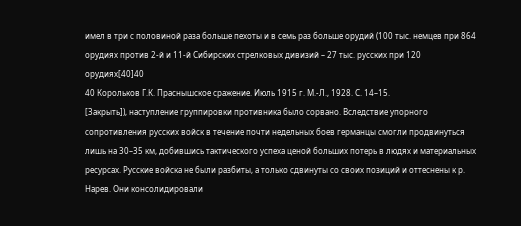имел в три с половиной раза больше пехоты и в семь раз больше орудий (100 тыс. немцев при 864 орудиях против 2-й и 11-й Сибирских стрелковых дивизий – 27 тыс. русских при 120 орудиях[40]40
40 Корольков Г.К. Праснышское сражение. Июль 1915 г. М.-Л., 1928. С. 14–15.
[Закрыть]), наступление группировки противника было сорвано. Вследствие упорного сопротивления русских войск в течение почти недельных боев германцы смогли продвинуться лишь на 30–35 км, добившись тактического успеха ценой больших потерь в людях и материальных ресурсах. Русские войска не были разбиты, а только сдвинуты со своих позиций и оттеснены к р. Нарев. Они консолидировали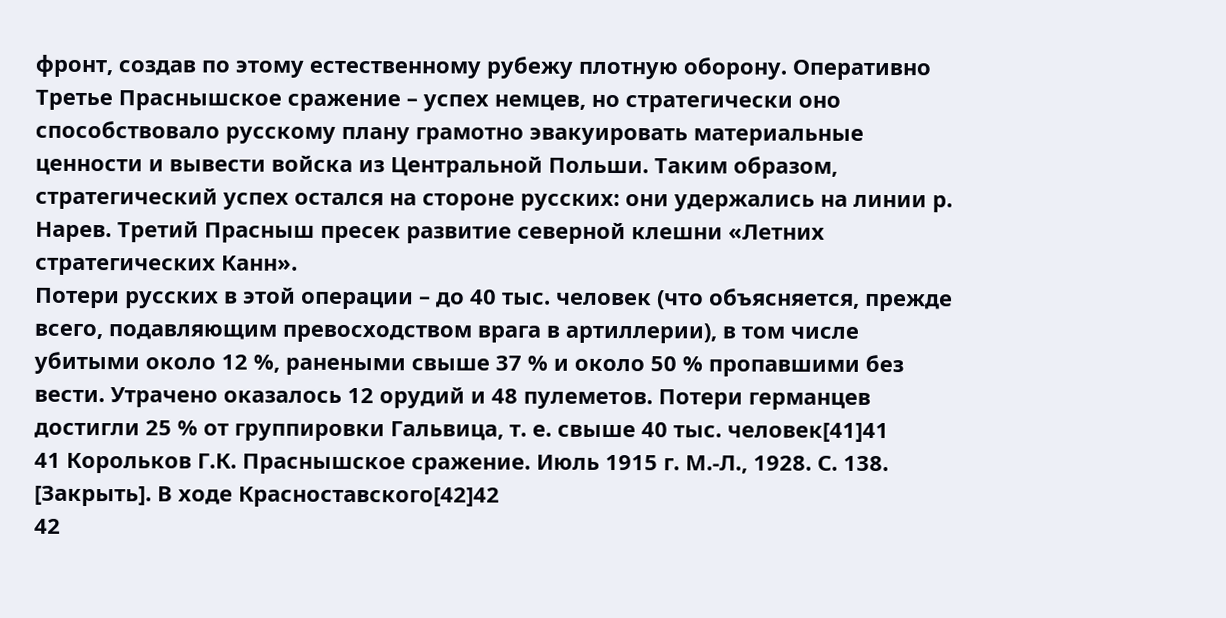фронт, создав по этому естественному рубежу плотную оборону. Оперативно Третье Праснышское сражение – успех немцев, но стратегически оно способствовало русскому плану грамотно эвакуировать материальные ценности и вывести войска из Центральной Польши. Таким образом, стратегический успех остался на стороне русских: они удержались на линии р. Нарев. Третий Прасныш пресек развитие северной клешни «Летних стратегических Канн».
Потери русских в этой операции – до 40 тыс. человек (что объясняется, прежде всего, подавляющим превосходством врага в артиллерии), в том числе убитыми около 12 %, ранеными свыше 37 % и около 50 % пропавшими без вести. Утрачено оказалось 12 орудий и 48 пулеметов. Потери германцев достигли 25 % от группировки Гальвица, т. е. свыше 40 тыс. человек[41]41
41 Корольков Г.К. Праснышское сражение. Июль 1915 г. М.-Л., 1928. С. 138.
[Закрыть]. В ходе Красноставского[42]42
42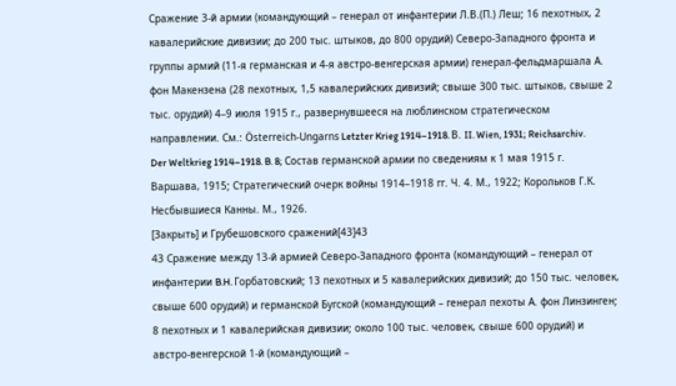Сражение 3-й армии (командующий – генерал от инфантерии Л.В.(П.) Леш; 16 пехотных, 2 кавалерийские дивизии; до 200 тыс. штыков, до 800 орудий) Северо-Западного фронта и группы армий (11-я германская и 4-я австро-венгерская армии) генерал-фельдмаршала А. фон Макензена (28 пехотных, 1,5 кавалерийских дивизий; свыше 300 тыс. штыков, свыше 2 тыс. орудий) 4–9 июля 1915 г., развернувшееся на люблинском стратегическом направлении. См.: Österreich-Ungarns Letzter Krieg 1914–1918. В. II. Wien, 1931; Reichsarchiv. Der Weltkrieg 1914–1918. B. 8; Состав германской армии по сведениям к 1 мая 1915 г. Варшава, 1915; Стратегический очерк войны 1914–1918 гг. Ч. 4. М., 1922; Корольков Г.К. Несбывшиеся Канны. М., 1926.
[Закрыть] и Грубешовского сражений[43]43
43 Сражение между 13-й армией Северо-Западного фронта (командующий – генерал от инфантерии B.H. Горбатовский; 13 пехотных и 5 кавалерийских дивизий; до 150 тыс. человек, свыше 600 орудий) и германской Бугской (командующий – генерал пехоты А. фон Линзинген; 8 пехотных и 1 кавалерийская дивизии; около 100 тыс. человек, свыше 600 орудий) и австро-венгерской 1-й (командующий –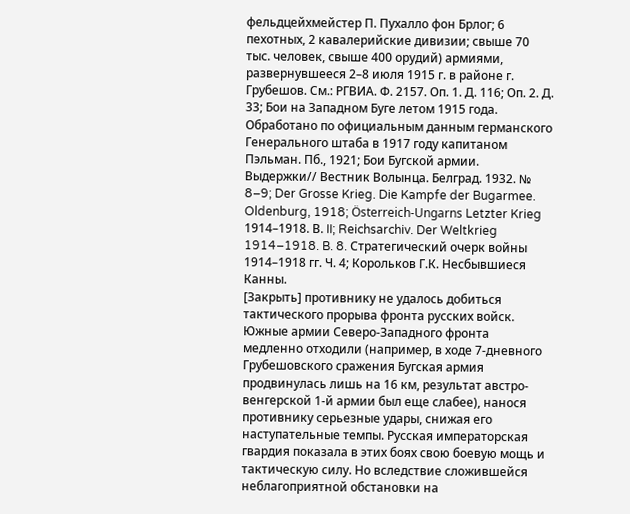фельдцейхмейстер П. Пухалло фон Брлог; 6 пехотных, 2 кавалерийские дивизии; свыше 70 тыс. человек, свыше 400 орудий) армиями, развернувшееся 2–8 июля 1915 г. в районе г. Грубешов. См.: РГВИА. Ф. 2157. Оп. 1. Д. 116; Оп. 2. Д. 33; Бои на Западном Буге летом 1915 года. Обработано по официальным данным германского Генерального штаба в 1917 году капитаном Пэльман. Пб., 1921; Бои Бугской армии. Выдержки// Вестник Волынца. Белград. 1932. № 8–9; Der Grosse Krieg. Die Kampfe der Bugarmee. Oldenburg, 1918; Österreich-Ungarns Letzter Krieg 1914–1918. В. II; Reichsarchiv. Der Weltkrieg 1914–1918. B. 8. Стратегический очерк войны 1914–1918 гг. Ч. 4; Корольков Г.К. Несбывшиеся Канны.
[Закрыть] противнику не удалось добиться тактического прорыва фронта русских войск.
Южные армии Северо-Западного фронта медленно отходили (например, в ходе 7-дневного Грубешовского сражения Бугская армия продвинулась лишь на 16 км, результат австро-венгерской 1-й армии был еще слабее), нанося противнику серьезные удары, снижая его наступательные темпы. Русская императорская гвардия показала в этих боях свою боевую мощь и тактическую силу. Но вследствие сложившейся неблагоприятной обстановки на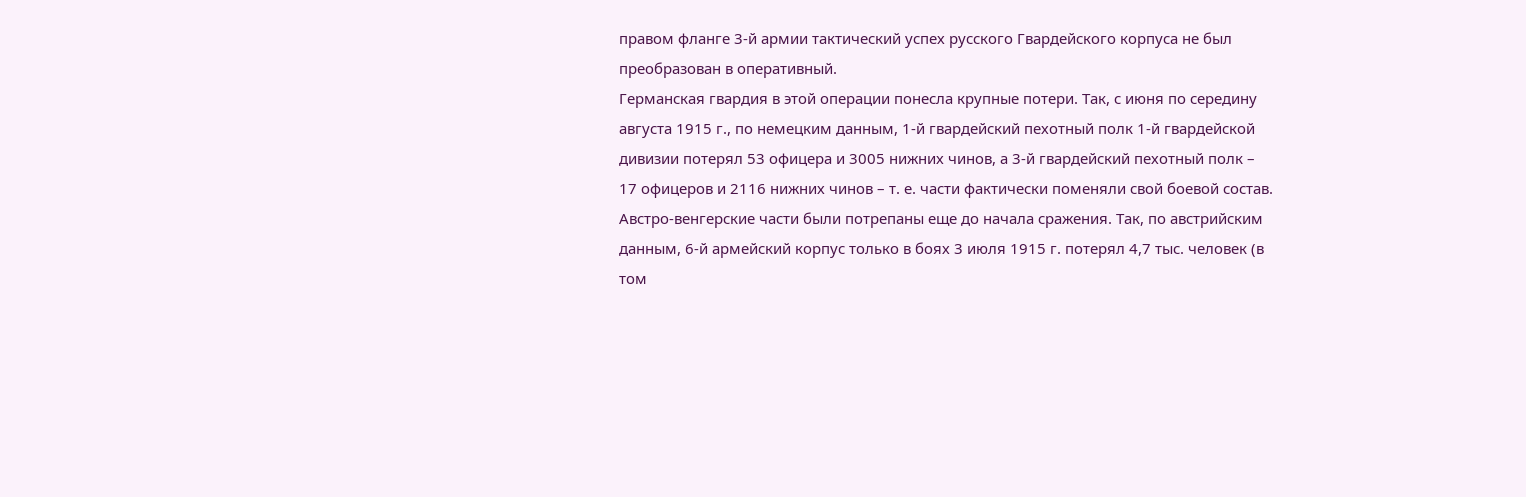правом фланге 3-й армии тактический успех русского Гвардейского корпуса не был преобразован в оперативный.
Германская гвардия в этой операции понесла крупные потери. Так, с июня по середину августа 1915 г., по немецким данным, 1-й гвардейский пехотный полк 1-й гвардейской дивизии потерял 53 офицера и 3005 нижних чинов, а 3-й гвардейский пехотный полк – 17 офицеров и 2116 нижних чинов – т. е. части фактически поменяли свой боевой состав. Австро-венгерские части были потрепаны еще до начала сражения. Так, по австрийским данным, 6-й армейский корпус только в боях 3 июля 1915 г. потерял 4,7 тыс. человек (в том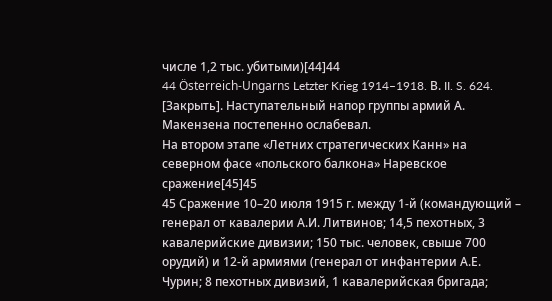числе 1,2 тыс. убитыми)[44]44
44 Österreich-Ungarns Letzter Krieg 1914–1918. В. II. S. 624.
[Закрыть]. Наступательный напор группы армий А. Макензена постепенно ослабевал.
На втором этапе «Летних стратегических Канн» на северном фасе «польского балкона» Наревское сражение[45]45
45 Сражение 10–20 июля 1915 г. между 1-й (командующий – генерал от кавалерии А.И. Литвинов; 14,5 пехотных, 3 кавалерийские дивизии; 150 тыс. человек, свыше 700 орудий) и 12-й армиями (генерал от инфантерии А.Е. Чурин; 8 пехотных дивизий, 1 кавалерийская бригада;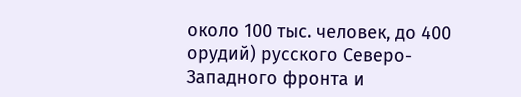около 100 тыс. человек, до 400 орудий) русского Северо-Западного фронта и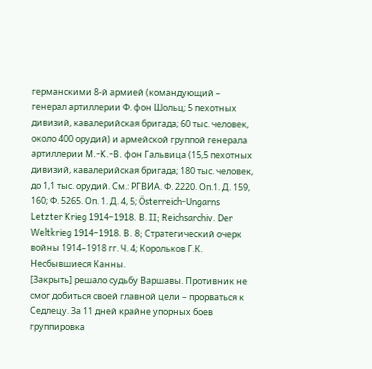германскими 8-й армией (командующий – генерал артиллерии Ф. фон Шольц; 5 пехотных дивизий, кавалерийская бригада; 60 тыс. человек, около 400 орудий) и армейской группой генерала артиллерии M.-K.-B. фон Гальвица (15,5 пехотных дивизий, кавалерийская бригада; 180 тыс. человек, до 1,1 тыс. орудий. См.: РГВИА. Ф. 2220. Оп.1. Д. 159, 160; Ф. 5265. Оп. 1. Д. 4, 5; Österreich-Ungarns Letzter Krieg 1914–1918. В. II; Reichsarchiv. Der Weltkrieg 1914–1918. B. 8; Стратегический очерк войны 1914–1918 гг. Ч. 4; Корольков Г.К. Несбывшиеся Канны.
[Закрыть] решало судьбу Варшавы. Противник не смог добиться своей главной цели – прорваться к Седлецу. За 11 дней крайне упорных боев группировка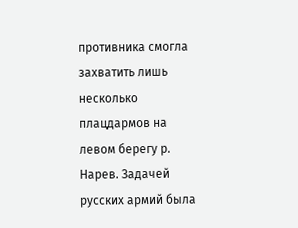противника смогла захватить лишь несколько плацдармов на левом берегу р. Нарев. Задачей русских армий была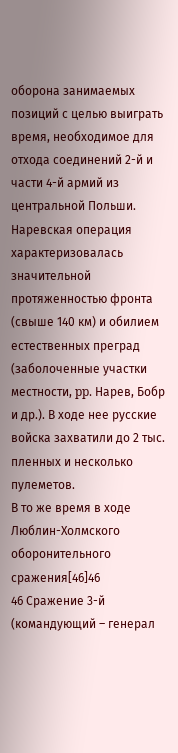оборона занимаемых позиций с целью выиграть время, необходимое для отхода соединений 2-й и части 4-й армий из центральной Польши. Наревская операция характеризовалась значительной протяженностью фронта (свыше 140 км) и обилием естественных преград (заболоченные участки местности, pp. Нарев, Бобр и др.). В ходе нее русские войска захватили до 2 тыс. пленных и несколько пулеметов.
В то же время в ходе Люблин-Холмского оборонительного сражения[46]46
46 Сражение 3-й (командующий – генерал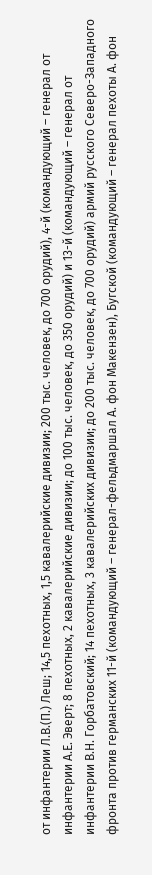от инфантерии Л.В.(П.) Леш; 14,5 пехотных, 1,5 кавалерийские дивизии; 200 тыс. человек, до 700 орудий), 4-й (командующий – генерал от инфантерии А.Е. Эверт; 8 пехотных, 2 кавалерийские дивизии; до 100 тыс. человек, до 350 орудий) и 13-й (командующий – генерал от инфантерии В.Н. Горбатовский; 14 пехотных, 3 кавалерийских дивизии; до 200 тыс. человек, до 700 орудий) армий русского Северо-Западного фронта против германских 11-й (командующий – генерал-фельдмаршал А. фон Макензен), Бугской (командующий – генерал пехоты А. фон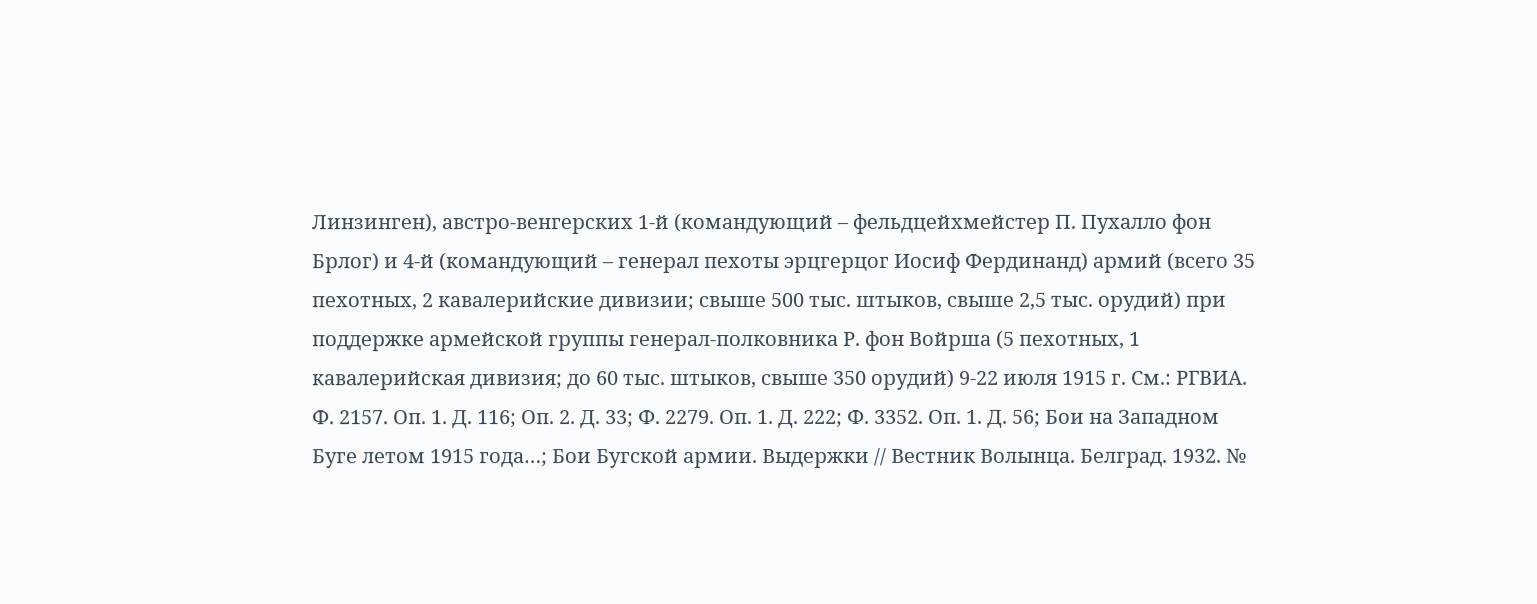Линзинген), австро-венгерских 1-й (командующий – фельдцейхмейстер П. Пухалло фон Брлог) и 4-й (командующий – генерал пехоты эрцгерцог Иосиф Фердинанд) армий (всего 35 пехотных, 2 кавалерийские дивизии; свыше 500 тыс. штыков, свыше 2,5 тыс. орудий) при поддержке армейской группы генерал-полковника Р. фон Войрша (5 пехотных, 1 кавалерийская дивизия; до 60 тыс. штыков, свыше 350 орудий) 9-22 июля 1915 г. См.: РГВИА. Ф. 2157. Оп. 1. Д. 116; Оп. 2. Д. 33; Ф. 2279. Оп. 1. Д. 222; Ф. 3352. Оп. 1. Д. 56; Бои на Западном Буге летом 1915 года…; Бои Бугской армии. Выдержки // Вестник Волынца. Белград. 1932. №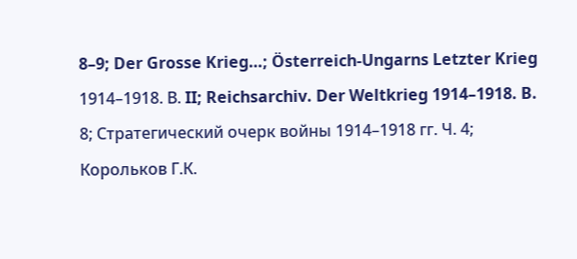8–9; Der Grosse Krieg…; Österreich-Ungarns Letzter Krieg 1914–1918. В. II; Reichsarchiv. Der Weltkrieg 1914–1918. B. 8; Стратегический очерк войны 1914–1918 гг. Ч. 4; Корольков Г.К.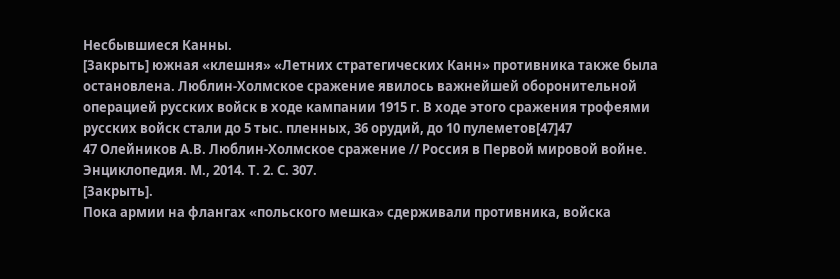Несбывшиеся Канны.
[Закрыть] южная «клешня» «Летних стратегических Канн» противника также была остановлена. Люблин-Холмское сражение явилось важнейшей оборонительной операцией русских войск в ходе кампании 1915 г. В ходе этого сражения трофеями русских войск стали до 5 тыс. пленных, 36 орудий, до 10 пулеметов[47]47
47 Олейников А.В. Люблин-Холмское сражение // Россия в Первой мировой войне. Энциклопедия. М., 2014. Т. 2. С. 307.
[Закрыть].
Пока армии на флангах «польского мешка» сдерживали противника, войска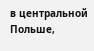в центральной Польше,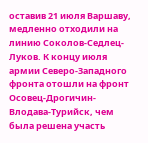оставив 21 июля Варшаву, медленно отходили на линию Соколов-Седлец-Луков. К концу июля армии Северо-Западного фронта отошли на фронт Осовец-Дрогичин-Влодава-Турийск, чем была решена участь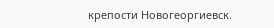крепости Новогеоргиевск.